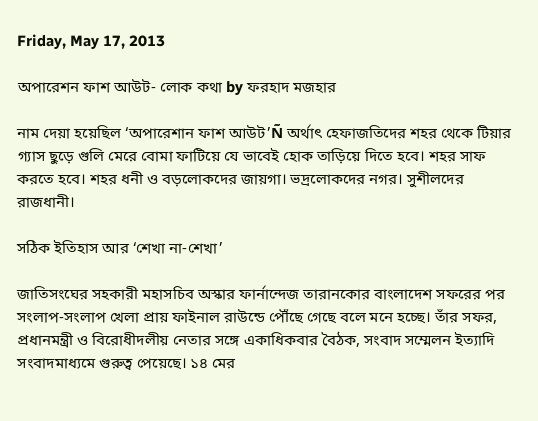Friday, May 17, 2013

অপারেশন ফাশ আউট- লোক কথা by ফরহাদ মজহার

নাম দেয়া হয়েছিল ‘অপারেশান ফাশ আউট’Ñ অর্থাৎ হেফাজতিদের শহর থেকে টিয়ার গ্যাস ছুড়ে গুলি মেরে বোমা ফাটিয়ে যে ভাবেই হোক তাড়িয়ে দিতে হবে। শহর সাফ করতে হবে। শহর ধনী ও বড়লোকদের জায়গা। ভদ্রলোকদের নগর। সুশীলদের রাজধানী।

সঠিক ইতিহাস আর ‘শেখা না-শেখা’

জাতিসংঘের সহকারী মহাসচিব অস্কার ফার্নান্দেজ তারানকোর বাংলাদেশ সফরের পর সংলাপ-সংলাপ খেলা প্রায় ফাইনাল রাউন্ডে পৌঁছে গেছে বলে মনে হচ্ছে। তাঁর সফর, প্রধানমন্ত্রী ও বিরোধীদলীয় নেতার সঙ্গে একাধিকবার বৈঠক, সংবাদ সম্মেলন ইত্যাদি সংবাদমাধ্যমে গুরুত্ব পেয়েছে। ১৪ মের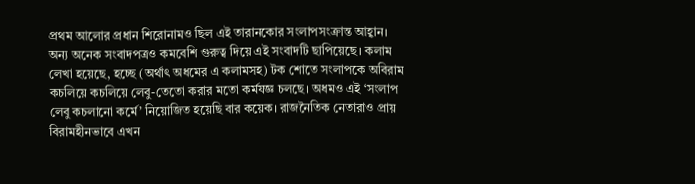প্রথম আলোর প্রধান শিরোনামও ছিল এই তারানকোর সংলাপসংক্রান্ত আহ্বান। অন্য অনেক সংবাদপত্রও কমবেশি গুরুত্ব দিয়ে এই সংবাদটি ছাপিয়েছে। কলাম লেখা হয়েছে, হচ্ছে (অর্থাৎ অধমের এ কলামসহ) টক শোতে সংলাপকে অবিরাম কচলিয়ে কচলিয়ে লেবু-তেতো করার মতো কর্মযজ্ঞ চলছে। অধমও এই ‘সংলাপ লেবু কচলানো কর্মে’ নিয়োজিত হয়েছি বার কয়েক। রাজনৈতিক নেতারাও প্রায় বিরামহীনভাবে এখন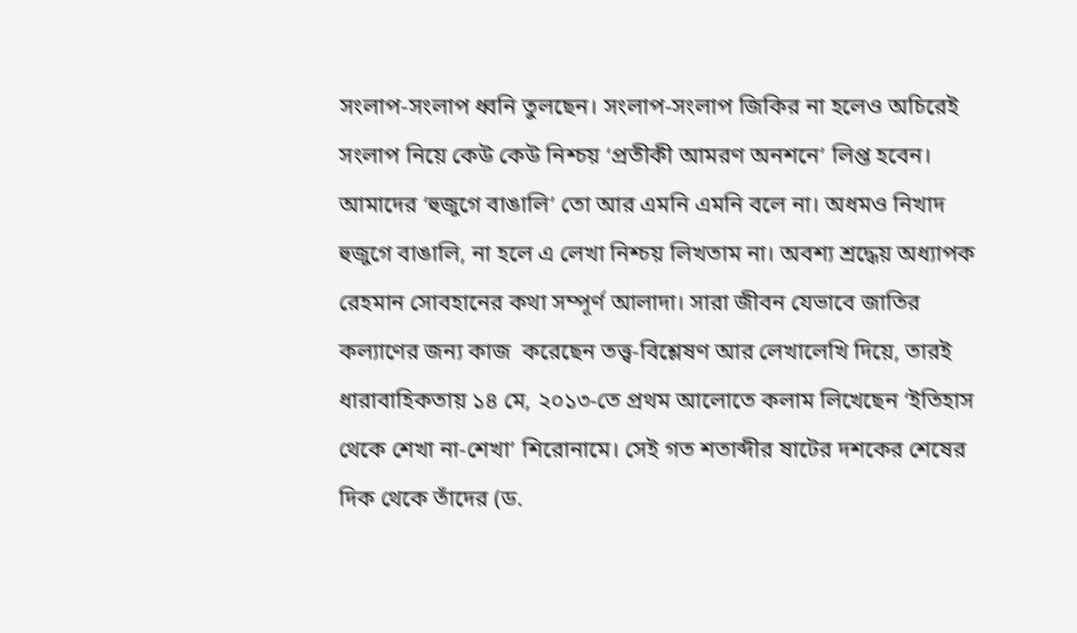সংলাপ-সংলাপ ধ্বনি তুলছেন। সংলাপ-সংলাপ জিকির না হলেও অচিরেই সংলাপ নিয়ে কেউ কেউ নিশ্চয় ‘প্রতীকী আমরণ অনশনে’ লিপ্ত হবেন। আমাদের ‘হুজুগে বাঙালি’ তো আর এমনি এমনি বলে না। অধমও নিখাদ হুজুগে বাঙালি, না হলে এ লেখা নিশ্চয় লিখতাম না। অবশ্য শ্রদ্ধেয় অধ্যাপক রেহমান সোবহানের কথা সম্পূর্ণ আলাদা। সারা জীবন যেভাবে জাতির কল্যাণের জন্য কাজ  করেছেন তত্ত্ব-বিশ্লেষণ আর লেখালেখি দিয়ে, তারই ধারাবাহিকতায় ১৪ মে, ২০১৩-তে প্রথম আলোতে কলাম লিখেছেন ‘ইতিহাস থেকে শেখা না-শেখা’ শিরোনামে। সেই গত শতাব্দীর ষাটের দশকের শেষের দিক থেকে তাঁদের (ড.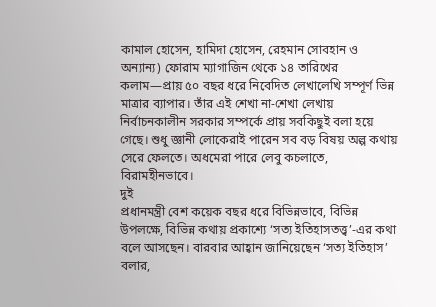কামাল হোসেন, হামিদা হোসেন, রেহমান সোবহান ও অন্যান্য) ফোরাম ম্যাগাজিন থেকে ১৪ তারিখের কলাম—প্রায় ৫০ বছর ধরে নিবেদিত লেখালেখি সম্পূর্ণ ভিন্ন মাত্রার ব্যাপার। তাঁর এই শেখা না-শেখা লেখায় নির্বাচনকালীন সরকার সম্পর্কে প্রায় সবকিছুই বলা হয়ে গেছে। শুধু জ্ঞানী লোকেরাই পারেন সব বড় বিষয় অল্প কথায় সেরে ফেলতে। অধমেরা পারে লেবু কচলাতে, বিরামহীনভাবে।
দুই
প্রধানমন্ত্রী বেশ কয়েক বছর ধরে বিভিন্নভাবে, বিভিন্ন উপলক্ষে, বিভিন্ন কথায় প্রকাশ্যে ‘সত্য ইতিহাসতত্ত্ব’-এর কথা বলে আসছেন। বারবার আহ্বান জানিয়েছেন ‘সত্য ইতিহাস’ বলার,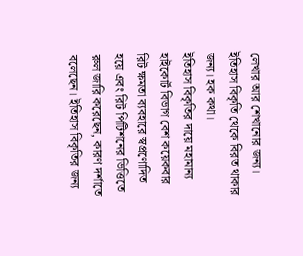লেখার আর শেখানোর জন্য। ইতিহাস বিকৃতি থেকে বিরত থাকার জন্য। হক কথা।
ইতিহাস বিকৃতির দায়ে মহামান্য হাইকোর্ট বিভাগ বেশ কয়েকবার রিট ক্ষমতা ব্যবহারে স্বপ্রণোদিত হয়ে এবং রিট পিটিশনের ভিত্তিতে রুল জারি করেছেন, কারণ দর্শাতে বলেছেন। ইতিহাস বিকৃতির জন্য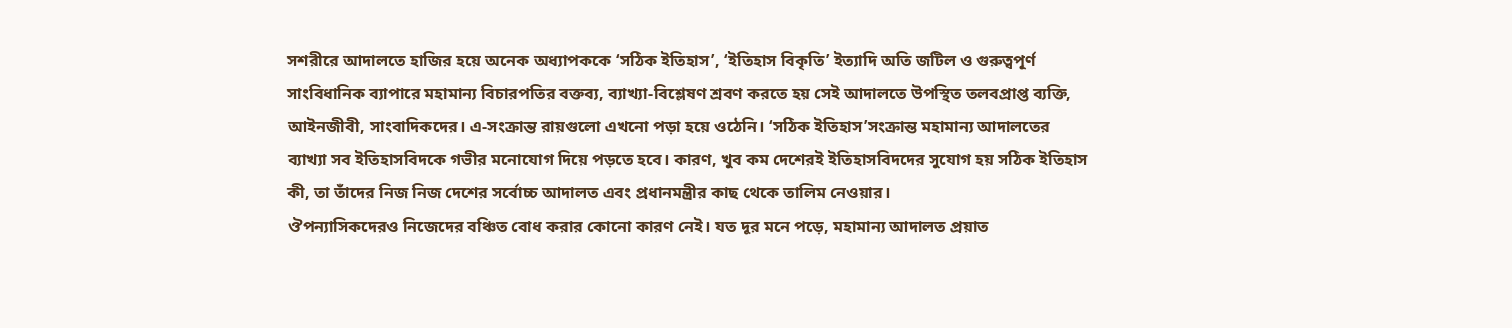সশরীরে আদালতে হাজির হয়ে অনেক অধ্যাপককে ‘সঠিক ইতিহাস’, ‘ইতিহাস বিকৃতি’ ইত্যাদি অতি জটিল ও গুরুত্বপূর্ণ সাংবিধানিক ব্যাপারে মহামান্য বিচারপতির বক্তব্য, ব্যাখ্যা-বিশ্লেষণ শ্রবণ করতে হয় সেই আদালতে উপস্থিত তলবপ্রাপ্ত ব্যক্তি, আইনজীবী, সাংবাদিকদের। এ-সংক্রান্ত রায়গুলো এখনো পড়া হয়ে ওঠেনি। ‘সঠিক ইতিহাস’সংক্রান্ত মহামান্য আদালতের ব্যাখ্যা সব ইতিহাসবিদকে গভীর মনোযোগ দিয়ে পড়তে হবে। কারণ, খুব কম দেশেরই ইতিহাসবিদদের সুযোগ হয় সঠিক ইতিহাস কী, তা তাঁদের নিজ নিজ দেশের সর্বোচ্চ আদালত এবং প্রধানমন্ত্রীর কাছ থেকে তালিম নেওয়ার।
ঔপন্যাসিকদেরও নিজেদের বঞ্চিত বোধ করার কোনো কারণ নেই। যত দূর মনে পড়ে, মহামান্য আদালত প্রয়াত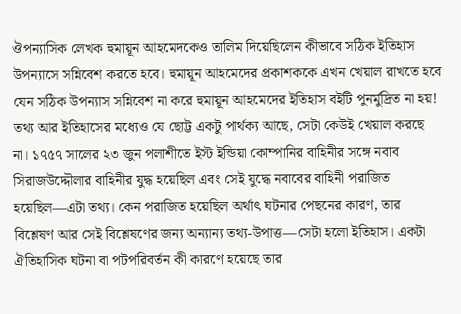ঔপন্যাসিক লেখক হুমায়ূন আহমেদকেও তালিম দিয়েছিলেন কীভাবে সঠিক ইতিহাস উপন্যাসে সন্নিবেশ করতে হবে। হুমায়ূন আহমেদের প্রকাশককে এখন খেয়াল রাখতে হবে যেন সঠিক উপন্যাস সন্নিবেশ না করে হুমায়ূন আহমেদের ইতিহাস বইটি পুনর্মুদ্রিত না হয়!
তথ্য আর ইতিহাসের মধ্যেও যে ছোট্ট একটু পার্থক্য আছে, সেটা কেউই খেয়াল করছে না। ১৭৫৭ সালের ২৩ জুন পলাশীতে ইস্ট ইন্ডিয়া কোম্পানির বাহিনীর সঙ্গে নবাব সিরাজউদ্দৌলার বাহিনীর যুদ্ধ হয়েছিল এবং সেই যুদ্ধে নবাবের বাহিনী পরাজিত হয়েছিল—এটা তথ্য। কেন পরাজিত হয়েছিল অর্থাৎ ঘটনার পেছনের কারণ, তার বিশ্লেষণ আর সেই বিশ্লেষণের জন্য অন্যান্য তথ্য-উপাত্ত—সেটা হলো ইতিহাস। একটা ঐতিহাসিক ঘটনা বা পটপরিবর্তন কী কারণে হয়েছে তার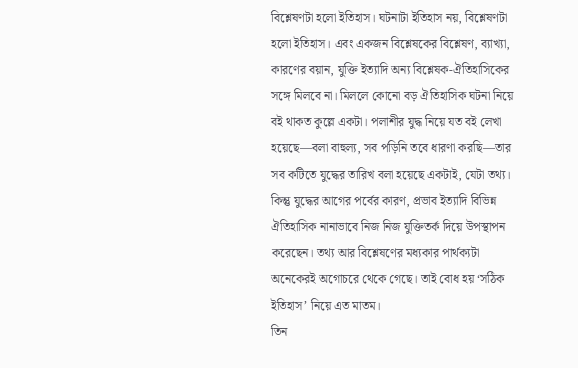বিশ্লেষণটা হলো ইতিহাস। ঘটনাটা ইতিহাস নয়, বিশ্লেষণটা হলো ইতিহাস। এবং একজন বিশ্লেষকের বিশ্লেষণ, ব্যাখ্যা, কারণের বয়ান, যুক্তি ইত্যাদি অন্য বিশ্লেষক-ঐতিহাসিকের সঙ্গে মিলবে না। মিললে কোনো বড় ঐতিহাসিক ঘটনা নিয়ে বই থাকত কুল্লে একটা। পলাশীর যুদ্ধ নিয়ে যত বই লেখা হয়েছে—বলা বাহুল্য, সব পড়িনি তবে ধারণা করছি—তার সব কটিতে যুদ্ধের তারিখ বলা হয়েছে একটাই, যেটা তথ্য। কিন্তু যুদ্ধের আগের পর্বের কারণ, প্রভাব ইত্যাদি বিভিন্ন ঐতিহাসিক নানাভাবে নিজ নিজ যুক্তিতর্ক দিয়ে উপস্থাপন করেছেন। তথ্য আর বিশ্লেষণের মধ্যকার পার্থক্যটা অনেকেরই অগোচরে থেকে গেছে। তাই বোধ হয় ‘সঠিক ইতিহাস’ নিয়ে এত মাতম।
তিন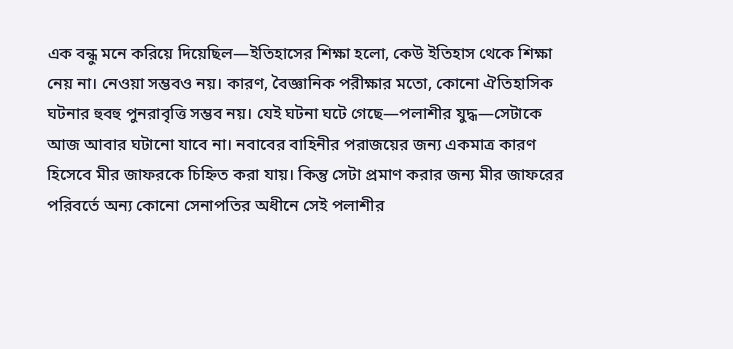এক বন্ধু মনে করিয়ে দিয়েছিল—ইতিহাসের শিক্ষা হলো, কেউ ইতিহাস থেকে শিক্ষা নেয় না। নেওয়া সম্ভবও নয়। কারণ, বৈজ্ঞানিক পরীক্ষার মতো, কোনো ঐতিহাসিক ঘটনার হুবহু পুনরাবৃত্তি সম্ভব নয়। যেই ঘটনা ঘটে গেছে—পলাশীর যুদ্ধ—সেটাকে আজ আবার ঘটানো যাবে না। নবাবের বাহিনীর পরাজয়ের জন্য একমাত্র কারণ হিসেবে মীর জাফরকে চিহ্নিত করা যায়। কিন্তু সেটা প্রমাণ করার জন্য মীর জাফরের পরিবর্তে অন্য কোনো সেনাপতির অধীনে সেই পলাশীর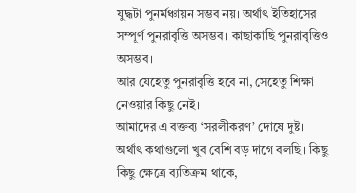যুদ্ধটা পুনর্মঞ্চায়ন সম্ভব নয়। অর্থাৎ ইতিহাসের
সম্পূর্ণ পুনরাবৃত্তি অসম্ভব। কাছাকাছি পুনরাবৃত্তিও অসম্ভব।
আর যেহেতু পুনরাবৃত্তি হবে না, সেহেতু শিক্ষা নেওয়ার কিছু নেই।
আমাদের এ বক্তব্য ‘সরলীকরণ’ দোষে দুষ্ট। অর্থাৎ কথাগুলো খুব বেশি বড় দাগে বলছি। কিছু কিছু ক্ষেত্রে ব্যতিক্রম থাকে,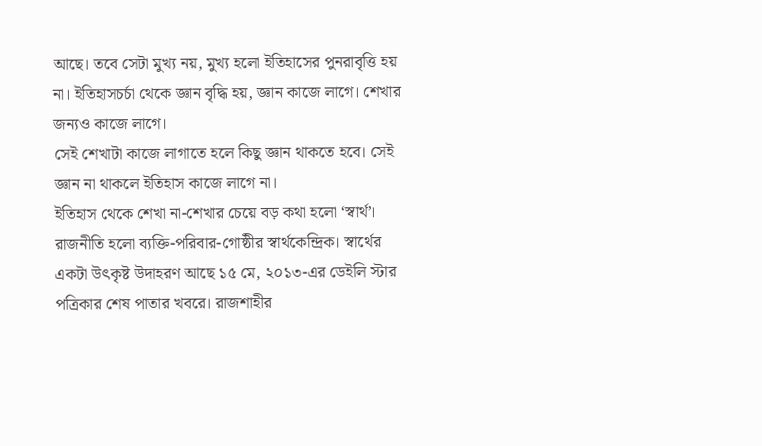আছে। তবে সেটা মুখ্য নয়, মুখ্য হলো ইতিহাসের পুনরাবৃত্তি হয় না। ইতিহাসচর্চা থেকে জ্ঞান বৃদ্ধি হয়, জ্ঞান কাজে লাগে। শেখার জন্যও কাজে লাগে।
সেই শেখাটা কাজে লাগাতে হলে কিছু জ্ঞান থাকতে হবে। সেই জ্ঞান না থাকলে ইতিহাস কাজে লাগে না।
ইতিহাস থেকে শেখা না-শেখার চেয়ে বড় কথা হলো ‘স্বার্থ’। রাজনীতি হলো ব্যক্তি-পরিবার-গোষ্ঠীর স্বার্থকেন্দ্রিক। স্বার্থের একটা উৎকৃষ্ট উদাহরণ আছে ১৫ মে, ২০১৩-এর ডেইলি স্টার পত্রিকার শেষ পাতার খবরে। রাজশাহীর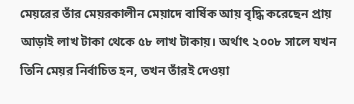মেয়রের তাঁর মেয়রকালীন মেয়াদে বার্ষিক আয় বৃদ্ধি করেছেন প্রায় আড়াই লাখ টাকা থেকে ৫৮ লাখ টাকায়। অর্থাৎ ২০০৮ সালে যখন তিনি মেয়র নির্বাচিত হন, তখন তাঁরই দেওয়া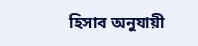হিসাব অনুযায়ী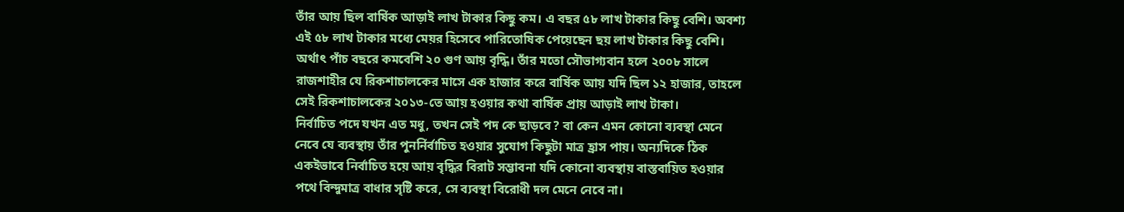তাঁর আয় ছিল বার্ষিক আড়াই লাখ টাকার কিছু কম। এ বছর ৫৮ লাখ টাকার কিছু বেশি। অবশ্য এই ৫৮ লাখ টাকার মধ্যে মেয়র হিসেবে পারিতোষিক পেয়েছেন ছয় লাখ টাকার কিছু বেশি। অর্থাৎ পাঁচ বছরে কমবেশি ২০ গুণ আয় বৃদ্ধি। তাঁর মতো সৌভাগ্যবান হলে ২০০৮ সালে রাজশাহীর যে রিকশাচালকের মাসে এক হাজার করে বার্ষিক আয় যদি ছিল ১২ হাজার, তাহলে সেই রিকশাচালকের ২০১৩-তে আয় হওয়ার কথা বার্ষিক প্রায় আড়াই লাখ টাকা।
নির্বাচিত পদে যখন এত মধু, তখন সেই পদ কে ছাড়বে? বা কেন এমন কোনো ব্যবস্থা মেনে নেবে যে ব্যবস্থায় তাঁর পুনর্নির্বাচিত হওয়ার সুযোগ কিছুটা মাত্র হ্রাস পায়। অন্যদিকে ঠিক একইভাবে নির্বাচিত হয়ে আয় বৃদ্ধির বিরাট সম্ভাবনা যদি কোনো ব্যবস্থায় বাস্তবায়িত হওয়ার পথে বিন্দুমাত্র বাধার সৃষ্টি করে, সে ব্যবস্থা বিরোধী দল মেনে নেবে না।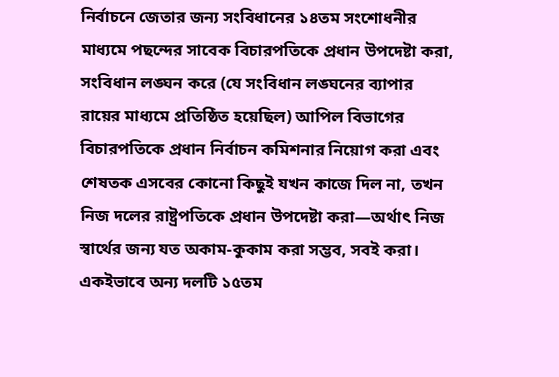নির্বাচনে জেতার জন্য সংবিধানের ১৪তম সংশোধনীর মাধ্যমে পছন্দের সাবেক বিচারপতিকে প্রধান উপদেষ্টা করা, সংবিধান লঙ্ঘন করে (যে সংবিধান লঙ্ঘনের ব্যাপার রায়ের মাধ্যমে প্রতিষ্ঠিত হয়েছিল) আপিল বিভাগের বিচারপতিকে প্রধান নির্বাচন কমিশনার নিয়োগ করা এবং শেষতক এসবের কোনো কিছুই যখন কাজে দিল না, তখন নিজ দলের রাষ্ট্রপতিকে প্রধান উপদেষ্টা করা—অর্থাৎ নিজ স্বার্থের জন্য যত অকাম-কুকাম করা সম্ভব, সবই করা। একইভাবে অন্য দলটি ১৫তম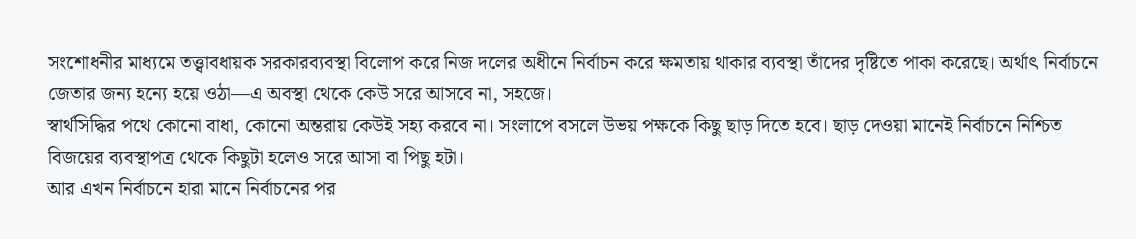সংশোধনীর মাধ্যমে তত্ত্বাবধায়ক সরকারব্যবস্থা বিলোপ করে নিজ দলের অধীনে নির্বাচন করে ক্ষমতায় থাকার ব্যবস্থা তাঁদের দৃষ্টিতে পাকা করেছে। অর্থাৎ নির্বাচনে জেতার জন্য হন্যে হয়ে ওঠা—এ অবস্থা থেকে কেউ সরে আসবে না, সহজে।
স্বার্থসিদ্ধির পথে কোনো বাধা, কোনো অন্তরায় কেউই সহ্য করবে না। সংলাপে বসলে উভয় পক্ষকে কিছু ছাড় দিতে হবে। ছাড় দেওয়া মানেই নির্বাচনে নিশ্চিত বিজয়ের ব্যবস্থাপত্র থেকে কিছুটা হলেও সরে আসা বা পিছু হটা।
আর এখন নির্বাচনে হারা মানে নির্বাচনের পর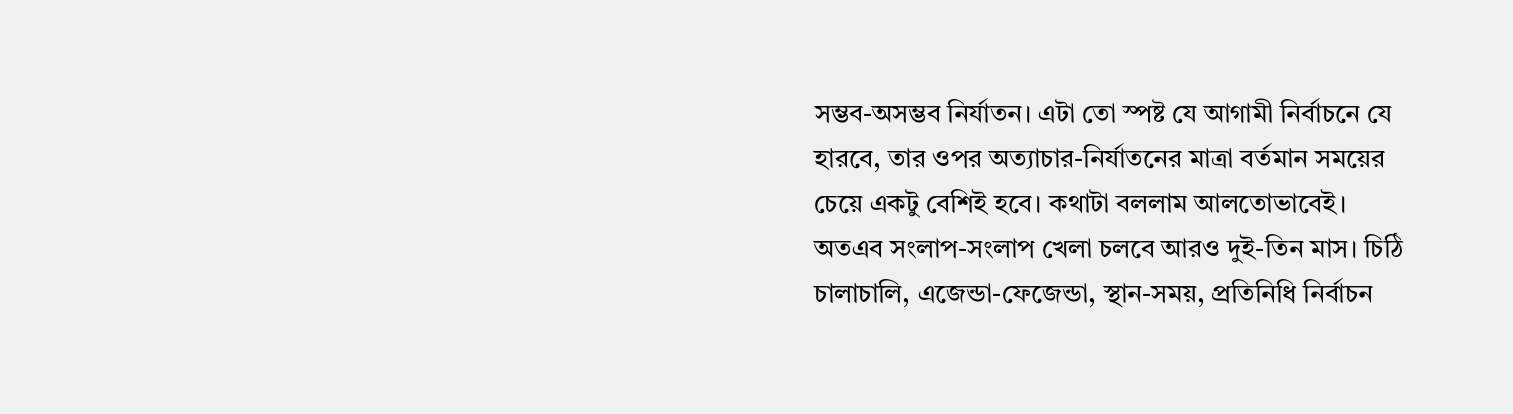সম্ভব-অসম্ভব নির্যাতন। এটা তো স্পষ্ট যে আগামী নির্বাচনে যে হারবে, তার ওপর অত্যাচার-নির্যাতনের মাত্রা বর্তমান সময়ের চেয়ে একটু বেশিই হবে। কথাটা বললাম আলতোভাবেই।
অতএব সংলাপ-সংলাপ খেলা চলবে আরও দুই-তিন মাস। চিঠি চালাচালি, এজেন্ডা-ফেজেন্ডা, স্থান-সময়, প্রতিনিধি নির্বাচন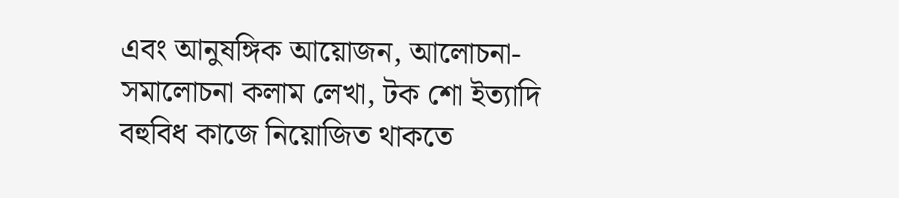এবং আনুষঙ্গিক আয়োজন, আলোচনা-সমালোচনা কলাম লেখা, টক শো ইত্যাদি বহুবিধ কাজে নিয়োজিত থাকতে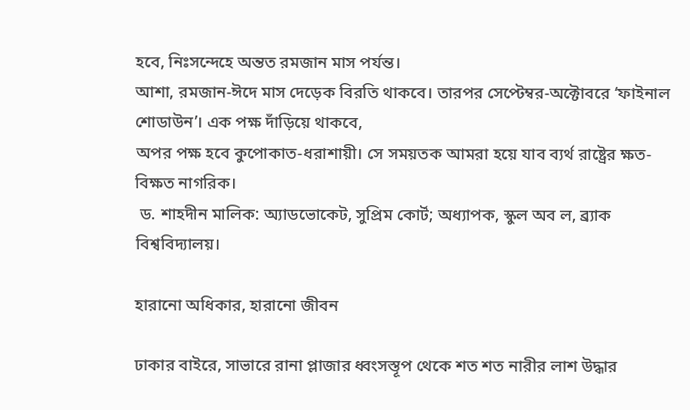হবে, নিঃসন্দেহে অন্তত রমজান মাস পর্যন্ত।
আশা, রমজান-ঈদে মাস দেড়েক বিরতি থাকবে। তারপর সেপ্টেম্বর-অক্টোবরে ‘ফাইনাল শোডাউন’। এক পক্ষ দাঁড়িয়ে থাকবে,
অপর পক্ষ হবে কুপোকাত-ধরাশায়ী। সে সময়তক আমরা হয়ে যাব ব্যর্থ রাষ্ট্রের ক্ষত-বিক্ষত নাগরিক।
 ড. শাহদীন মালিক: অ্যাডভোকেট, সুপ্রিম কোর্ট; অধ্যাপক, স্কুল অব ল, ব্র্যাক বিশ্ববিদ্যালয়।

হারানো অধিকার, হারানো জীবন

ঢাকার বাইরে, সাভারে রানা প্লাজার ধ্বংসস্তূপ থেকে শত শত নারীর লাশ উদ্ধার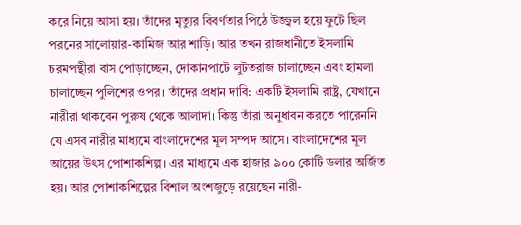করে নিয়ে আসা হয়। তাঁদের মৃত্যুর বিবর্ণতার পিঠে উজ্জ্বল হয়ে ফুটে ছিল পরনের সালোয়ার-কামিজ আর শাড়ি। আর তখন রাজধানীতে ইসলামি চরমপন্থীরা বাস পোড়াচ্ছেন, দোকানপাটে লুটতরাজ চালাচ্ছেন এবং হামলা চালাচ্ছেন পুলিশের ওপর। তাঁদের প্রধান দাবি: একটি ইসলামি রাষ্ট্র, যেখানে নারীরা থাকবেন পুরুষ থেকে আলাদা। কিন্তু তাঁরা অনুধাবন করতে পারেননি যে এসব নারীর মাধ্যমে বাংলাদেশের মূল সম্পদ আসে। বাংলাদেশের মূল আয়ের উৎস পোশাকশিল্প। এর মাধ্যমে এক হাজার ৯০০ কোটি ডলার অর্জিত হয়। আর পোশাকশিল্পের বিশাল অংশজুড়ে রয়েছেন নারী-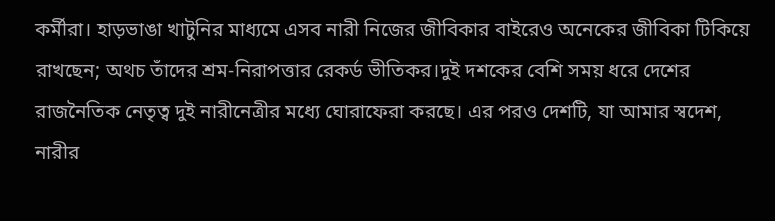কর্মীরা। হাড়ভাঙা খাটুনির মাধ্যমে এসব নারী নিজের জীবিকার বাইরেও অনেকের জীবিকা টিকিয়ে রাখছেন; অথচ তাঁদের শ্রম-নিরাপত্তার রেকর্ড ভীতিকর।দুই দশকের বেশি সময় ধরে দেশের রাজনৈতিক নেতৃত্ব দুই নারীনেত্রীর মধ্যে ঘোরাফেরা করছে। এর পরও দেশটি, যা আমার স্বদেশ, নারীর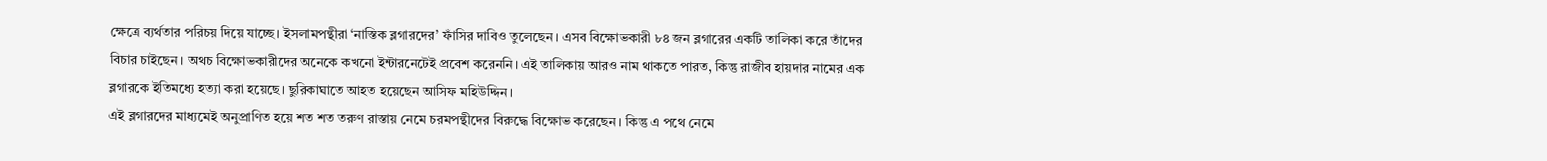ক্ষেত্রে ব্যর্থতার পরিচয় দিয়ে যাচ্ছে। ইসলামপন্থীরা ‘নাস্তিক ব্লগারদের’ ফাঁসির দাবিও তুলেছেন। এসব বিক্ষোভকারী ৮৪ জন ব্লগারের একটি তালিকা করে তাঁদের বিচার চাইছেন। অথচ বিক্ষোভকারীদের অনেকে কখনো ইন্টারনেটেই প্রবেশ করেননি। এই তালিকায় আরও নাম থাকতে পারত, কিন্তু রাজীব হায়দার নামের এক ব্লগারকে ইতিমধ্যে হত্যা করা হয়েছে। ছুরিকাঘাতে আহত হয়েছেন আসিফ মহিউদ্দিন।
এই ব্লগারদের মাধ্যমেই অনুপ্রাণিত হয়ে শত শত তরুণ রাস্তায় নেমে চরমপন্থীদের বিরুদ্ধে বিক্ষোভ করেছেন। কিন্তু এ পথে নেমে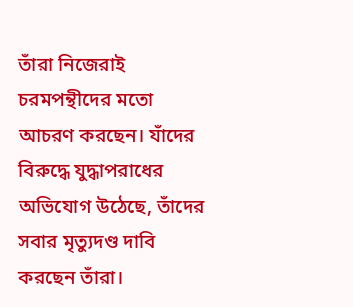তাঁরা নিজেরাই চরমপন্থীদের মতো আচরণ করছেন। যাঁদের বিরুদ্ধে যুদ্ধাপরাধের অভিযোগ উঠেছে, তাঁদের সবার মৃত্যুদণ্ড দাবি করছেন তাঁরা।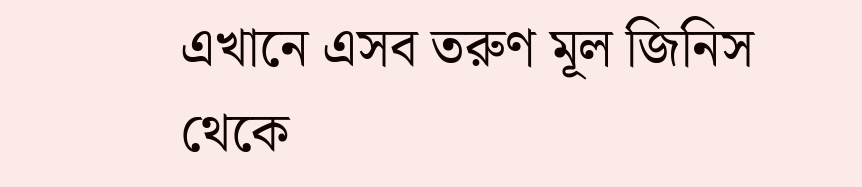এখানে এসব তরুণ মূল জিনিস থেকে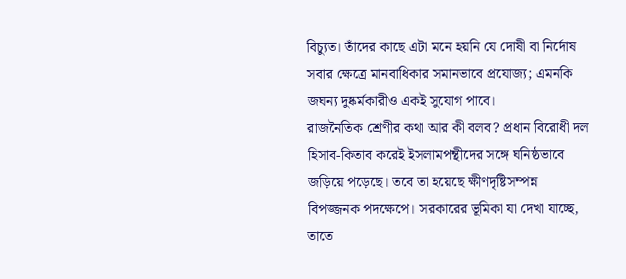বিচ্যুত। তাঁদের কাছে এটা মনে হয়নি যে দোষী বা নির্দোষ সবার ক্ষেত্রে মানবাধিকার সমানভাবে প্রযোজ্য; এমনকি জঘন্য দুষ্কর্মকারীও একই সুযোগ পাবে।
রাজনৈতিক শ্রেণীর কথা আর কী বলব? প্রধান বিরোধী দল হিসাব-কিতাব করেই ইসলামপন্থীদের সঙ্গে ঘনিষ্ঠভাবে জড়িয়ে পড়েছে। তবে তা হয়েছে ক্ষীণদৃষ্টিসম্পন্ন বিপজ্জনক পদক্ষেপে। সরকারের ভূমিকা যা দেখা যাচ্ছে, তাতে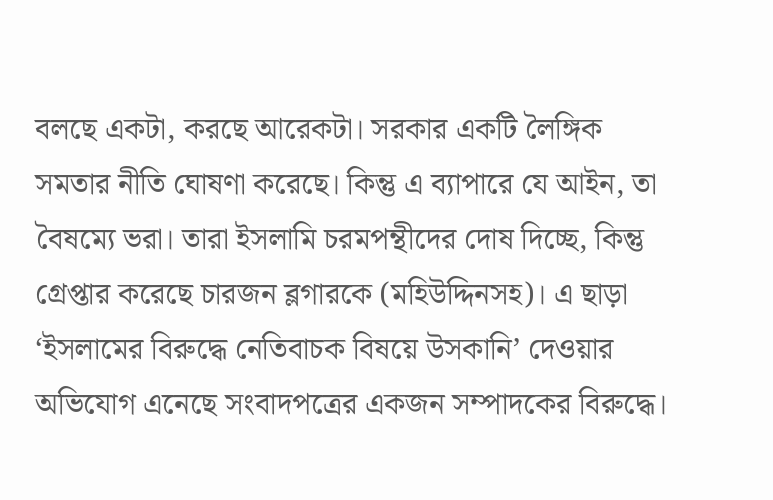বলছে একটা, করছে আরেকটা। সরকার একটি লৈঙ্গিক সমতার নীতি ঘোষণা করেছে। কিন্তু এ ব্যাপারে যে আইন, তা বৈষম্যে ভরা। তারা ইসলামি চরমপন্থীদের দোষ দিচ্ছে, কিন্তু গ্রেপ্তার করেছে চারজন ব্লগারকে (মহিউদ্দিনসহ)। এ ছাড়া ‘ইসলামের বিরুদ্ধে নেতিবাচক বিষয়ে উসকানি’ দেওয়ার অভিযোগ এনেছে সংবাদপত্রের একজন সম্পাদকের বিরুদ্ধে।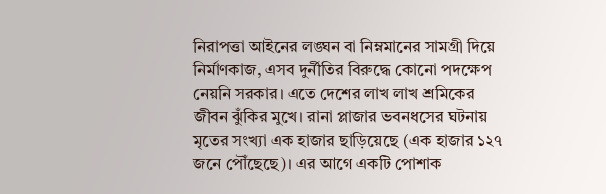নিরাপত্তা আইনের লঙ্ঘন বা নিম্নমানের সামগ্রী দিয়ে নির্মাণকাজ, এসব দুর্নীতির বিরুদ্ধে কোনো পদক্ষেপ নেয়নি সরকার। এতে দেশের লাখ লাখ শ্রমিকের জীবন ঝুঁকির মুখে। রানা প্লাজার ভবনধসের ঘটনায় মৃতের সংখ্যা এক হাজার ছাড়িয়েছে (এক হাজার ১২৭ জনে পৌঁছেছে)। এর আগে একটি পোশাক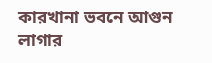কারখানা ভবনে আগুন লাগার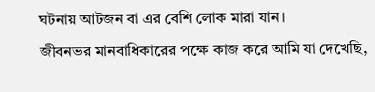ঘটনায় আটজন বা এর বেশি লোক মারা যান।
জীবনভর মানবাধিকারের পক্ষে কাজ করে আমি যা দেখেছি,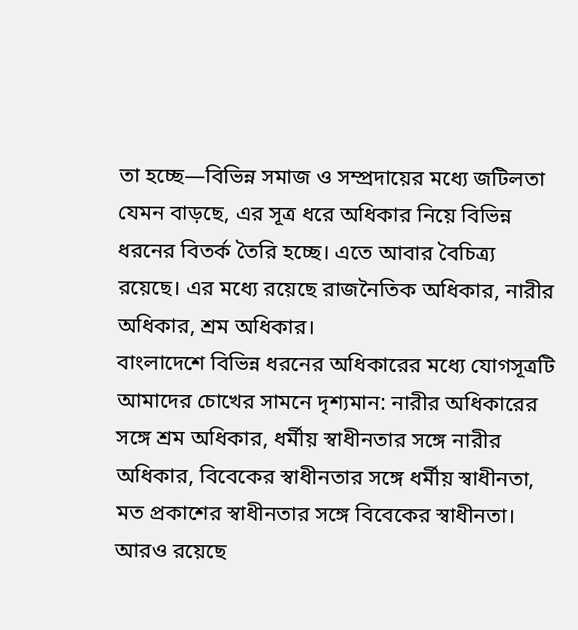তা হচ্ছে—বিভিন্ন সমাজ ও সম্প্রদায়ের মধ্যে জটিলতা যেমন বাড়ছে, এর সূত্র ধরে অধিকার নিয়ে বিভিন্ন ধরনের বিতর্ক তৈরি হচ্ছে। এতে আবার বৈচিত্র্য রয়েছে। এর মধ্যে রয়েছে রাজনৈতিক অধিকার, নারীর অধিকার, শ্রম অধিকার।
বাংলাদেশে বিভিন্ন ধরনের অধিকারের মধ্যে যোগসূত্রটি আমাদের চোখের সামনে দৃশ্যমান: নারীর অধিকারের সঙ্গে শ্রম অধিকার, ধর্মীয় স্বাধীনতার সঙ্গে নারীর অধিকার, বিবেকের স্বাধীনতার সঙ্গে ধর্মীয় স্বাধীনতা, মত প্রকাশের স্বাধীনতার সঙ্গে বিবেকের স্বাধীনতা। আরও রয়েছে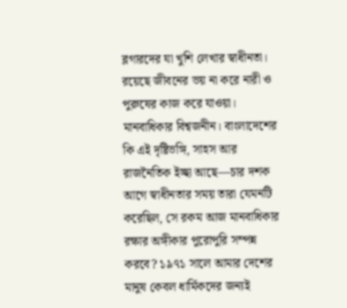ব্লগারদের যা খুশি লেখার স্বাধীনতা। রয়েছে জীবনের ভয় না করে নারী ও পুরুষের কাজ করে যাওয়া।
মানবাধিকার বিশ্বজনীন। বাংলাদেশের কি এই দৃষ্টিভঙ্গি, সাহস আর রাজনৈতিক ইচ্ছা আছে—চার দশক আগে স্বাধীনতার সময় তারা যেমনটি করেছিল, সে রকম আজ মানবাধিকার রক্ষার অঙ্গীকার পুরোপুরি সম্পন্ন করবে? ১৯৭১ সালে আমার দেশের মানুষ কেবল ধার্মিকদের জন্যই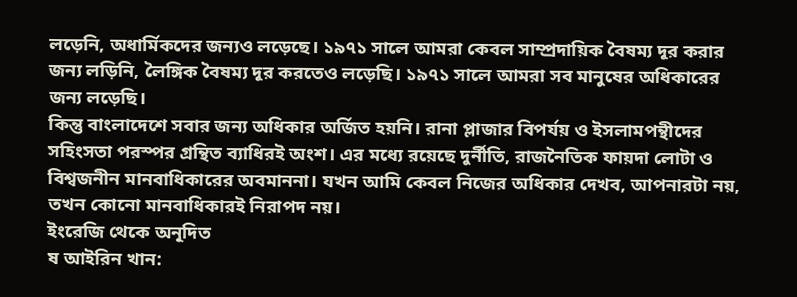লড়েনি, অধার্মিকদের জন্যও লড়েছে। ১৯৭১ সালে আমরা কেবল সাম্প্রদায়িক বৈষম্য দূর করার জন্য লড়িনি, লৈঙ্গিক বৈষম্য দূর করতেও লড়েছি। ১৯৭১ সালে আমরা সব মানুষের অধিকারের জন্য লড়েছি।
কিন্তু বাংলাদেশে সবার জন্য অধিকার অর্জিত হয়নি। রানা প্লাজার বিপর্যয় ও ইসলামপন্থীদের সহিংসতা পরস্পর গ্রন্থিত ব্যাধিরই অংশ। এর মধ্যে রয়েছে দুর্নীতি, রাজনৈতিক ফায়দা লোটা ও বিশ্বজনীন মানবাধিকারের অবমাননা। যখন আমি কেবল নিজের অধিকার দেখব, আপনারটা নয়, তখন কোনো মানবাধিকারই নিরাপদ নয়।
ইংরেজি থেকে অনূদিত
ষ আইরিন খান: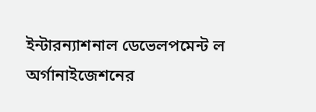ইন্টারন্যাশনাল ডেভেলপমেন্ট ল অর্গানাইজেশনের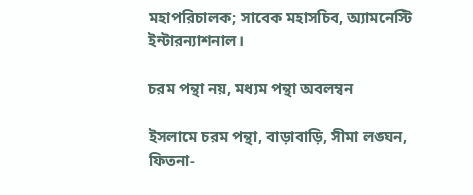মহাপরিচালক; সাবেক মহাসচিব, অ্যামনেস্টি ইন্টারন্যাশনাল।

চরম পন্থা নয়, মধ্যম পন্থা অবলম্বন

ইসলামে চরম পন্থা, বাড়াবাড়ি, সীমা লঙ্ঘন, ফিতনা-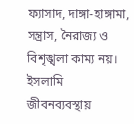ফ্যাসাদ, দাঙ্গা-হাঙ্গামা, সন্ত্রাস, নৈরাজ্য ও বিশৃঙ্খলা কাম্য নয়। ইসলামি জীবনব্যবস্থায়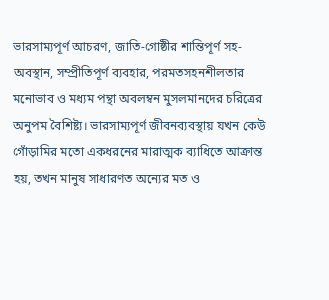ভারসাম্যপূর্ণ আচরণ, জাতি-গোষ্ঠীর শান্তিপূর্ণ সহ-অবস্থান, সম্প্রীতিপূর্ণ ব্যবহার, পরমতসহনশীলতার মনোভাব ও মধ্যম পন্থা অবলম্বন মুসলমানদের চরিত্রের অনুপম বৈশিষ্ট্য। ভারসাম্যপূর্ণ জীবনব্যবস্থায় যখন কেউ গোঁড়ামির মতো একধরনের মারাত্মক ব্যাধিতে আক্রান্ত হয়, তখন মানুষ সাধারণত অন্যের মত ও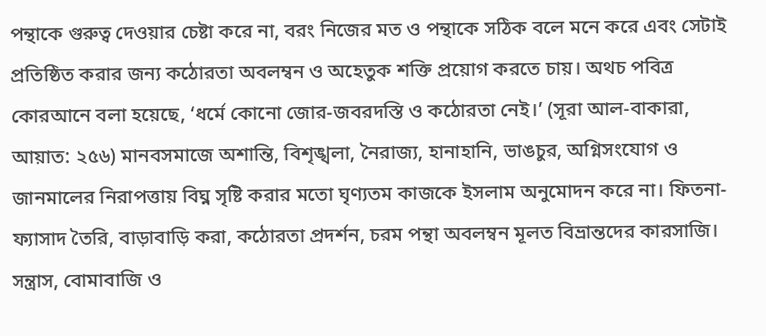পন্থাকে গুরুত্ব দেওয়ার চেষ্টা করে না, বরং নিজের মত ও পন্থাকে সঠিক বলে মনে করে এবং সেটাই প্রতিষ্ঠিত করার জন্য কঠোরতা অবলম্বন ও অহেতুক শক্তি প্রয়োগ করতে চায়। অথচ পবিত্র কোরআনে বলা হয়েছে, ‘ধর্মে কোনো জোর-জবরদস্তি ও কঠোরতা নেই।’ (সূরা আল-বাকারা, আয়াত: ২৫৬) মানবসমাজে অশান্তি, বিশৃঙ্খলা, নৈরাজ্য, হানাহানি, ভাঙচুর, অগ্নিসংযোগ ও জানমালের নিরাপত্তায় বিঘ্ন সৃষ্টি করার মতো ঘৃণ্যতম কাজকে ইসলাম অনুমোদন করে না। ফিতনা-ফ্যাসাদ তৈরি, বাড়াবাড়ি করা, কঠোরতা প্রদর্শন, চরম পন্থা অবলম্বন মূলত বিভ্রান্তদের কারসাজি। সন্ত্রাস, বোমাবাজি ও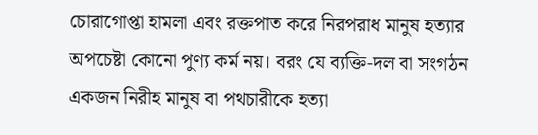চোরাগোপ্তা হামলা এবং রক্তপাত করে নিরপরাধ মানুষ হত্যার অপচেষ্টা কোনো পুণ্য কর্ম নয়। বরং যে ব্যক্তি-দল বা সংগঠন একজন নিরীহ মানুষ বা পথচারীকে হত্যা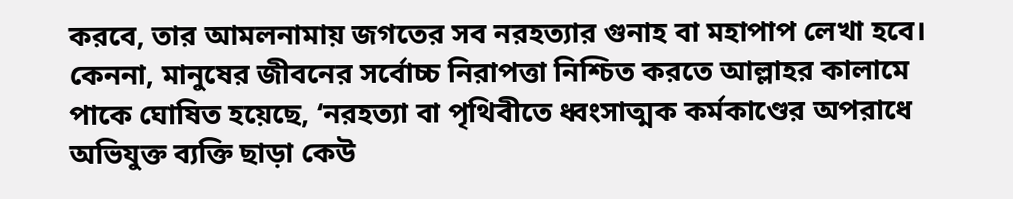করবে, তার আমলনামায় জগতের সব নরহত্যার গুনাহ বা মহাপাপ লেখা হবে। কেননা, মানুষের জীবনের সর্বোচ্চ নিরাপত্তা নিশ্চিত করতে আল্লাহর কালামে পাকে ঘোষিত হয়েছে, ‘নরহত্যা বা পৃথিবীতে ধ্বংসাত্মক কর্মকাণ্ডের অপরাধে অভিযুক্ত ব্যক্তি ছাড়া কেউ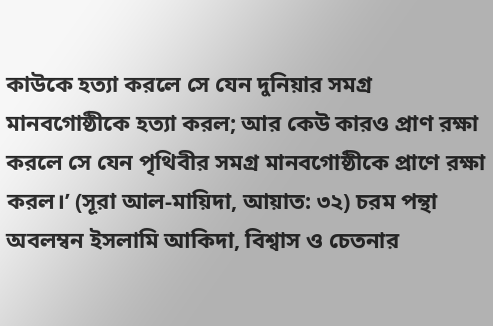কাউকে হত্যা করলে সে যেন দুনিয়ার সমগ্র মানবগোষ্ঠীকে হত্যা করল; আর কেউ কারও প্রাণ রক্ষা করলে সে যেন পৃথিবীর সমগ্র মানবগোষ্ঠীকে প্রাণে রক্ষা করল।’ (সূরা আল-মায়িদা, আয়াত: ৩২) চরম পন্থা অবলম্বন ইসলামি আকিদা, বিশ্বাস ও চেতনার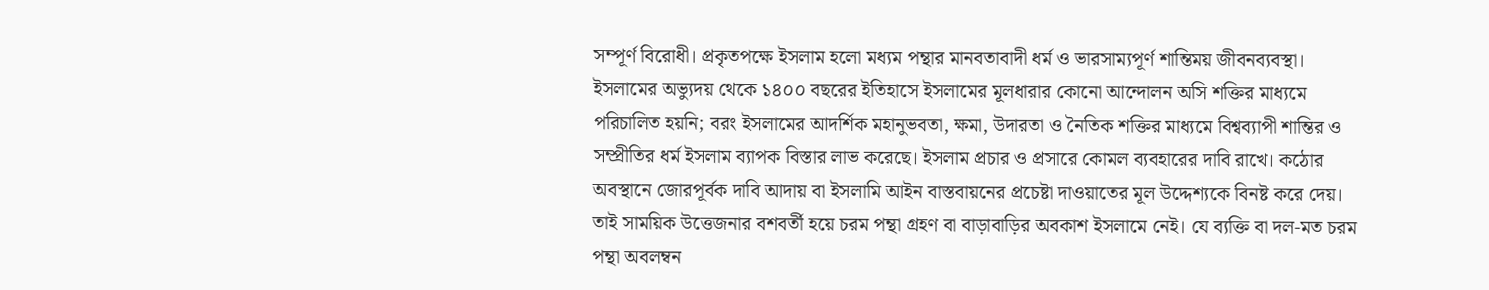সম্পূর্ণ বিরোধী। প্রকৃতপক্ষে ইসলাম হলো মধ্যম পন্থার মানবতাবাদী ধর্ম ও ভারসাম্যপূর্ণ শান্তিময় জীবনব্যবস্থা।  ইসলামের অভ্যুদয় থেকে ১৪০০ বছরের ইতিহাসে ইসলামের মূলধারার কোনো আন্দোলন অসি শক্তির মাধ্যমে পরিচালিত হয়নি; বরং ইসলামের আদর্শিক মহানুভবতা, ক্ষমা, উদারতা ও নৈতিক শক্তির মাধ্যমে বিশ্বব্যাপী শান্তির ও সম্প্রীতির ধর্ম ইসলাম ব্যাপক বিস্তার লাভ করেছে। ইসলাম প্রচার ও প্রসারে কোমল ব্যবহারের দাবি রাখে। কঠোর অবস্থানে জোরপূর্বক দাবি আদায় বা ইসলামি আইন বাস্তবায়নের প্রচেষ্টা দাওয়াতের মূল উদ্দেশ্যকে বিনষ্ট করে দেয়। তাই সাময়িক উত্তেজনার বশবর্তী হয়ে চরম পন্থা গ্রহণ বা বাড়াবাড়ির অবকাশ ইসলামে নেই। যে ব্যক্তি বা দল-মত চরম পন্থা অবলম্বন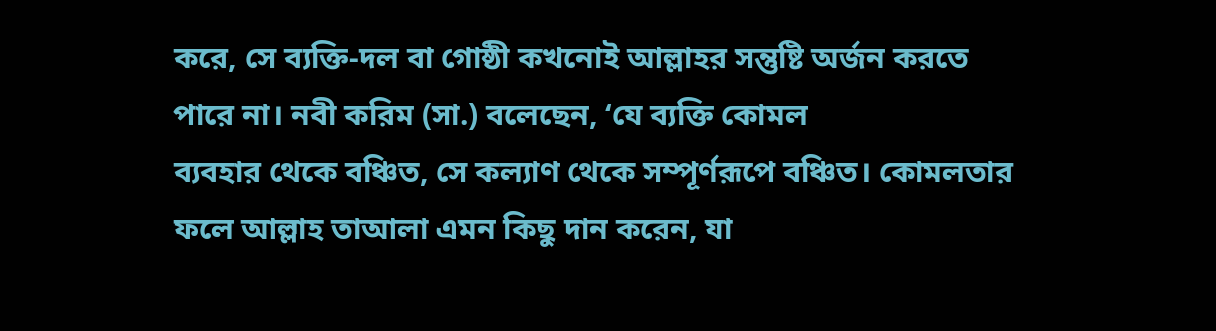করে, সে ব্যক্তি-দল বা গোষ্ঠী কখনোই আল্লাহর সন্তুষ্টি অর্জন করতে পারে না। নবী করিম (সা.) বলেছেন, ‘যে ব্যক্তি কোমল
ব্যবহার থেকে বঞ্চিত, সে কল্যাণ থেকে সম্পূর্ণরূপে বঞ্চিত। কোমলতার ফলে আল্লাহ তাআলা এমন কিছু দান করেন, যা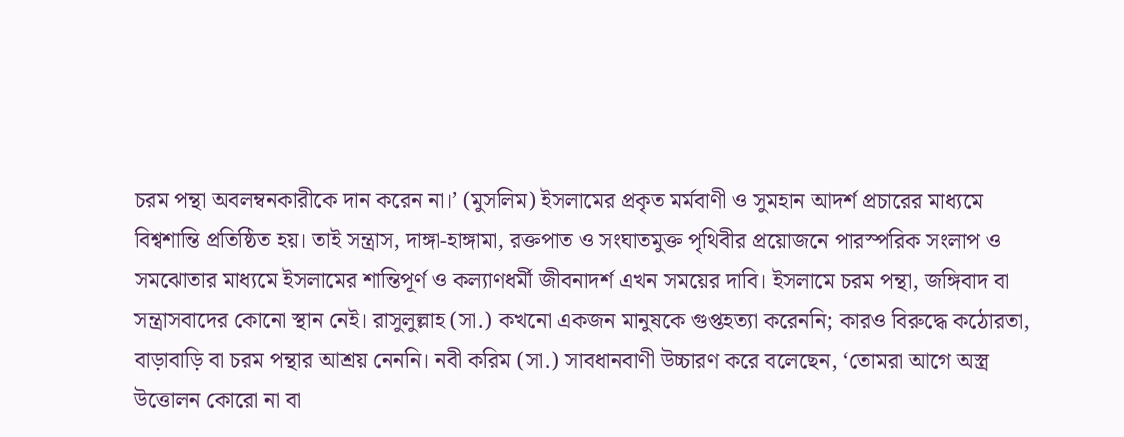চরম পন্থা অবলম্বনকারীকে দান করেন না।’ (মুসলিম) ইসলামের প্রকৃত মর্মবাণী ও সুমহান আদর্শ প্রচারের মাধ্যমে বিশ্বশান্তি প্রতিষ্ঠিত হয়। তাই সন্ত্রাস, দাঙ্গা-হাঙ্গামা, রক্তপাত ও সংঘাতমুক্ত পৃথিবীর প্রয়োজনে পারস্পরিক সংলাপ ও সমঝোতার মাধ্যমে ইসলামের শান্তিপূর্ণ ও কল্যাণধর্মী জীবনাদর্শ এখন সময়ের দাবি। ইসলামে চরম পন্থা, জঙ্গিবাদ বা সন্ত্রাসবাদের কোনো স্থান নেই। রাসুলুল্লাহ (সা.) কখনো একজন মানুষকে গুপ্তহত্যা করেননি; কারও বিরুদ্ধে কঠোরতা, বাড়াবাড়ি বা চরম পন্থার আশ্রয় নেননি। নবী করিম (সা.) সাবধানবাণী উচ্চারণ করে বলেছেন, ‘তোমরা আগে অস্ত্র উত্তোলন কোরো না বা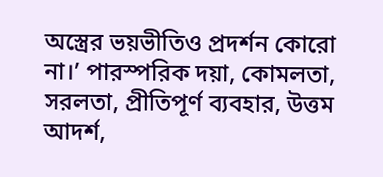অস্ত্রের ভয়ভীতিও প্রদর্শন কোরো না।’ পারস্পরিক দয়া, কোমলতা, সরলতা, প্রীতিপূর্ণ ব্যবহার, উত্তম আদর্শ,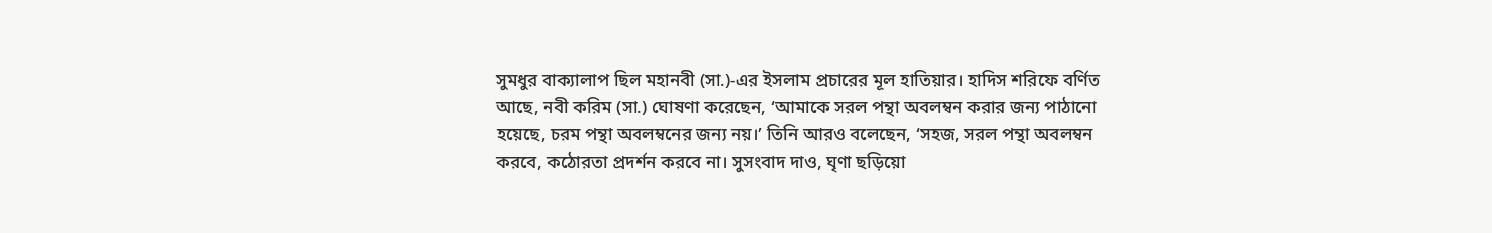সুমধুর বাক্যালাপ ছিল মহানবী (সা.)-এর ইসলাম প্রচারের মূল হাতিয়ার। হাদিস শরিফে বর্ণিত আছে, নবী করিম (সা.) ঘোষণা করেছেন, ‘আমাকে সরল পন্থা অবলম্বন করার জন্য পাঠানো হয়েছে, চরম পন্থা অবলম্বনের জন্য নয়।’ তিনি আরও বলেছেন, ‘সহজ, সরল পন্থা অবলম্বন করবে, কঠোরতা প্রদর্শন করবে না। সুসংবাদ দাও, ঘৃণা ছড়িয়ো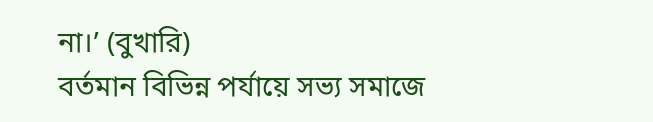না।’ (বুখারি)
বর্তমান বিভিন্ন পর্যায়ে সভ্য সমাজে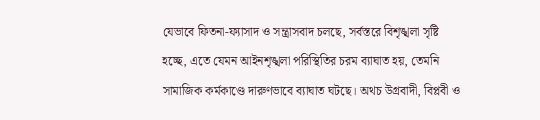যেভাবে ফিতনা-ফ্যাসাদ ও সন্ত্রাসবাদ চলছে, সর্বস্তরে বিশৃঙ্খলা সৃষ্টি হচ্ছে, এতে যেমন আইনশৃঙ্খলা পরিস্থিতির চরম ব্যাঘাত হয়, তেমনি সামাজিক কর্মকাণ্ডে দারুণভাবে ব্যাঘাত ঘটছে। অথচ উগ্রবাদী, বিপ্লবী ও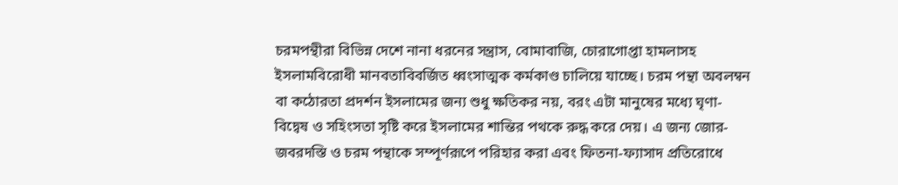চরমপন্থীরা বিভিন্ন দেশে নানা ধরনের সন্ত্রাস, বোমাবাজি, চোরাগোপ্তা হামলাসহ ইসলামবিরোধী মানবতাবিবর্জিত ধ্বংসাত্মক কর্মকাণ্ড চালিয়ে যাচ্ছে। চরম পন্থা অবলম্বন বা কঠোরতা প্রদর্শন ইসলামের জন্য শুধু ক্ষতিকর নয়, বরং এটা মানুষের মধ্যে ঘৃণা-বিদ্বেষ ও সহিংসতা সৃষ্টি করে ইসলামের শান্তির পথকে রুদ্ধ করে দেয়। এ জন্য জোর-জবরদস্তি ও চরম পন্থাকে সম্পূর্ণরূপে পরিহার করা এবং ফিতনা-ফ্যাসাদ প্রতিরোধে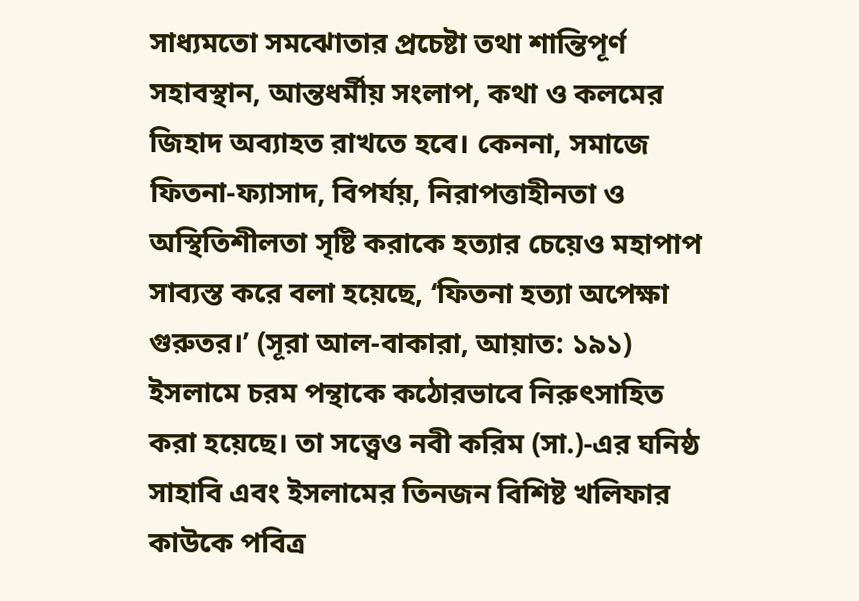সাধ্যমতো সমঝোতার প্রচেষ্টা তথা শান্তিপূর্ণ সহাবস্থান, আন্তধর্মীয় সংলাপ, কথা ও কলমের জিহাদ অব্যাহত রাখতে হবে। কেননা, সমাজে ফিতনা-ফ্যাসাদ, বিপর্যয়, নিরাপত্তাহীনতা ও অস্থিতিশীলতা সৃষ্টি করাকে হত্যার চেয়েও মহাপাপ সাব্যস্ত করে বলা হয়েছে, ‘ফিতনা হত্যা অপেক্ষা গুরুতর।’ (সূরা আল-বাকারা, আয়াত: ১৯১)
ইসলামে চরম পন্থাকে কঠোরভাবে নিরুৎসাহিত করা হয়েছে। তা সত্ত্বেও নবী করিম (সা.)-এর ঘনিষ্ঠ সাহাবি এবং ইসলামের তিনজন বিশিষ্ট খলিফার কাউকে পবিত্র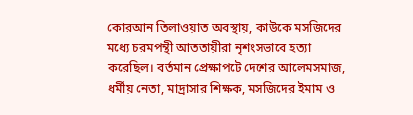কোরআন তিলাওয়াত অবস্থায়, কাউকে মসজিদের মধ্যে চরমপন্থী আততায়ীরা নৃশংসভাবে হত্যা করেছিল। বর্তমান প্রেক্ষাপটে দেশের আলেমসমাজ, ধর্মীয় নেতা, মাদ্রাসার শিক্ষক, মসজিদের ইমাম ও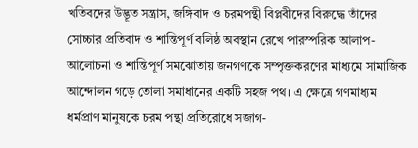খতিবদের উদ্ভূত সন্ত্রাস, জঙ্গিবাদ ও চরমপন্থী বিপ্লবীদের বিরুদ্ধে তাঁদের সোচ্চার প্রতিবাদ ও শান্তিপূর্ণ বলিষ্ঠ অবস্থান রেখে পারস্পরিক আলাপ-আলোচনা ও শান্তিপূর্ণ সমঝোতায় জনগণকে সম্পৃক্তকরণের মাধ্যমে সামাজিক আন্দোলন গড়ে তোলা সমাধানের একটি সহজ পথ। এ ক্ষেত্রে গণমাধ্যম ধর্মপ্রাণ মানুষকে চরম পন্থা প্রতিরোধে সজাগ-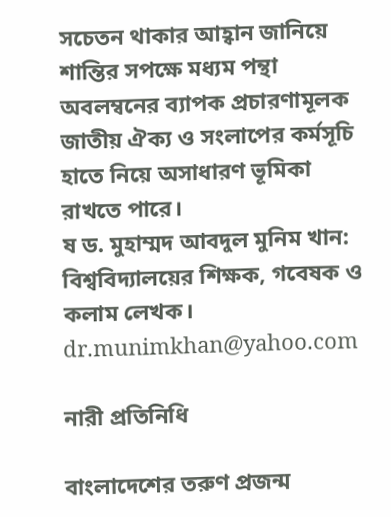সচেতন থাকার আহ্বান জানিয়ে শান্তির সপক্ষে মধ্যম পন্থা অবলম্বনের ব্যাপক প্রচারণামূলক জাতীয় ঐক্য ও সংলাপের কর্মসূচি হাতে নিয়ে অসাধারণ ভূমিকা রাখতে পারে।
ষ ড. মুহাম্মদ আবদুল মুনিম খান: বিশ্ববিদ্যালয়ের শিক্ষক, গবেষক ও কলাম লেখক।
dr.munimkhan@yahoo.com

নারী প্রতিনিধি

বাংলাদেশের তরুণ প্রজন্ম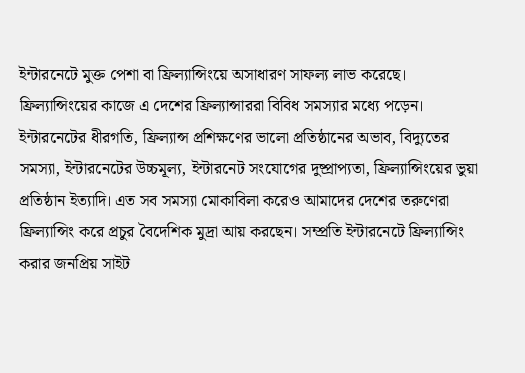ইন্টারনেটে মুক্ত পেশা বা ফ্রিল্যান্সিংয়ে অসাধারণ সাফল্য লাভ করেছে। ফ্রিল্যান্সিংয়ের কাজে এ দেশের ফ্রিল্যান্সাররা বিবিধ সমস্যার মধ্যে পড়েন। ইন্টারনেটের ধীরগতি, ফ্রিল্যান্স প্রশিক্ষণের ভালো প্রতিষ্ঠানের অভাব, বিদ্যুতের সমস্যা, ইন্টারনেটের উচ্চমূল্য, ইন্টারনেট সংযোগের দুষ্প্রাপ্যতা, ফ্রিল্যান্সিংয়ের ভুয়া প্রতিষ্ঠান ইত্যাদি। এত সব সমস্যা মোকাবিলা করেও আমাদের দেশের তরুণেরা ফ্রিল্যান্সিং করে প্রচুর বৈদেশিক মুদ্রা আয় করছেন। সম্প্রতি ইন্টারনেটে ফ্রিল্যান্সিং করার জনপ্রিয় সাইট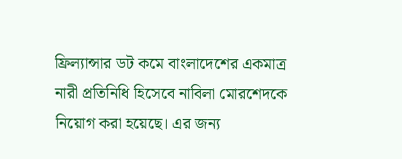ফ্রিল্যান্সার ডট কমে বাংলাদেশের একমাত্র নারী প্রতিনিধি হিসেবে নাবিলা মোরশেদকে নিয়োগ করা হয়েছে। এর জন্য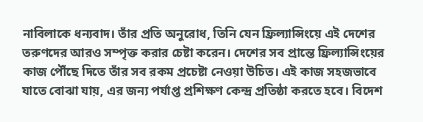নাবিলাকে ধন্যবাদ। তাঁর প্রতি অনুরোধ, তিনি যেন ফ্রিল্যান্সিংয়ে এই দেশের তরুণদের আরও সম্পৃক্ত করার চেষ্টা করেন। দেশের সব প্রান্তে ফ্রিল্যান্সিংয়ের কাজ পৌঁছে দিতে তাঁর সব রকম প্রচেষ্টা নেওয়া উচিত। এই কাজ সহজভাবে যাতে বোঝা যায়, এর জন্য পর্যাপ্ত প্রশিক্ষণ কেন্দ্র প্রতিষ্ঠা করতে হবে। বিদেশ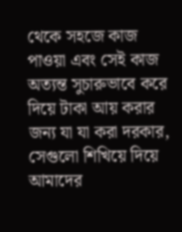থেকে সহজে কাজ পাওয়া এবং সেই কাজ অত্যন্ত সুচারুভাবে করে দিয়ে টাকা আয় করার জন্য যা যা করা দরকার, সেগুলো শিখিয়ে দিয়ে আমাদের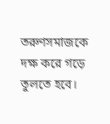তরুণসমাজকে দক্ষ করে গড়ে তুলতে হবে।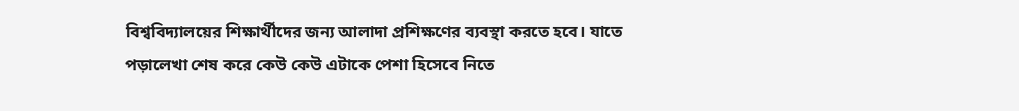বিশ্ববিদ্যালয়ের শিক্ষার্থীদের জন্য আলাদা প্রশিক্ষণের ব্যবস্থা করতে হবে। যাতে পড়ালেখা শেষ করে কেউ কেউ এটাকে পেশা হিসেবে নিতে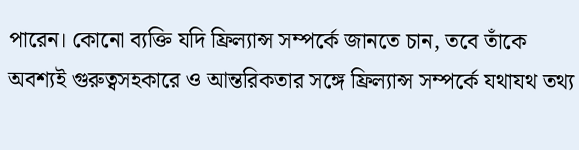পারেন। কোনো ব্যক্তি যদি ফ্রিল্যান্স সম্পর্কে জানতে চান, তবে তাঁকে অবশ্যই গুরুত্বসহকারে ও আন্তরিকতার সঙ্গে ফ্রিল্যান্স সম্পর্কে যথাযথ তথ্য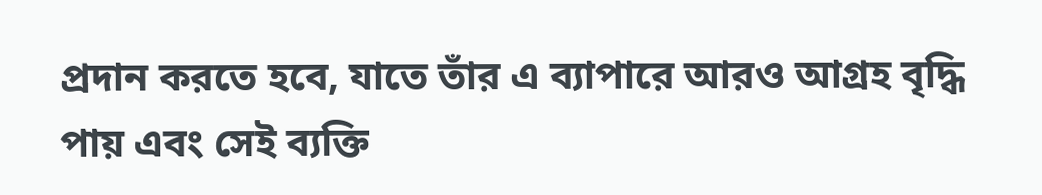প্রদান করতে হবে, যাতে তাঁর এ ব্যাপারে আরও আগ্রহ বৃদ্ধি পায় এবং সেই ব্যক্তি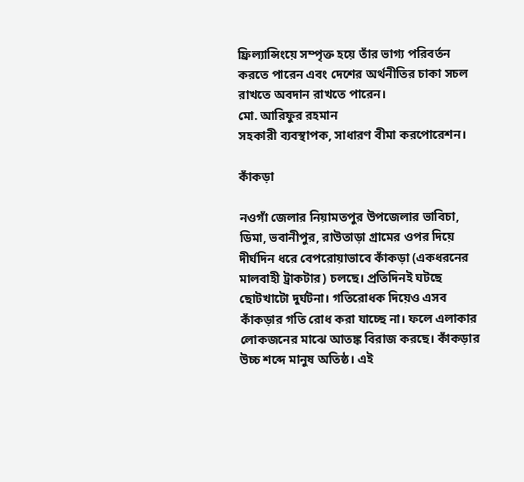ফ্রিল্যান্সিংয়ে সম্পৃক্ত হয়ে তাঁর ভাগ্য পরিবর্তন করতে পারেন এবং দেশের অর্থনীতির চাকা সচল রাখতে অবদান রাখতে পারেন।
মো. আরিফুর রহমান
সহকারী ব্যবস্থাপক, সাধারণ বীমা করপোরেশন।

কাঁকড়া

নওগাঁ জেলার নিয়ামতপুর উপজেলার ভাবিচা, ডিমা, ভবানীপুর, রাউতাড়া গ্রামের ওপর দিয়ে দীর্ঘদিন ধরে বেপরোয়াভাবে কাঁকড়া (একধরনের মালবাহী ট্রাকটার) চলছে। প্রতিদিনই ঘটছে ছোটখাটো দুর্ঘটনা। গতিরোধক দিয়েও এসব কাঁকড়ার গতি রোধ করা যাচ্ছে না। ফলে এলাকার লোকজনের মাঝে আতঙ্ক বিরাজ করছে। কাঁকড়ার উচ্চ শব্দে মানুষ অতিষ্ঠ। এই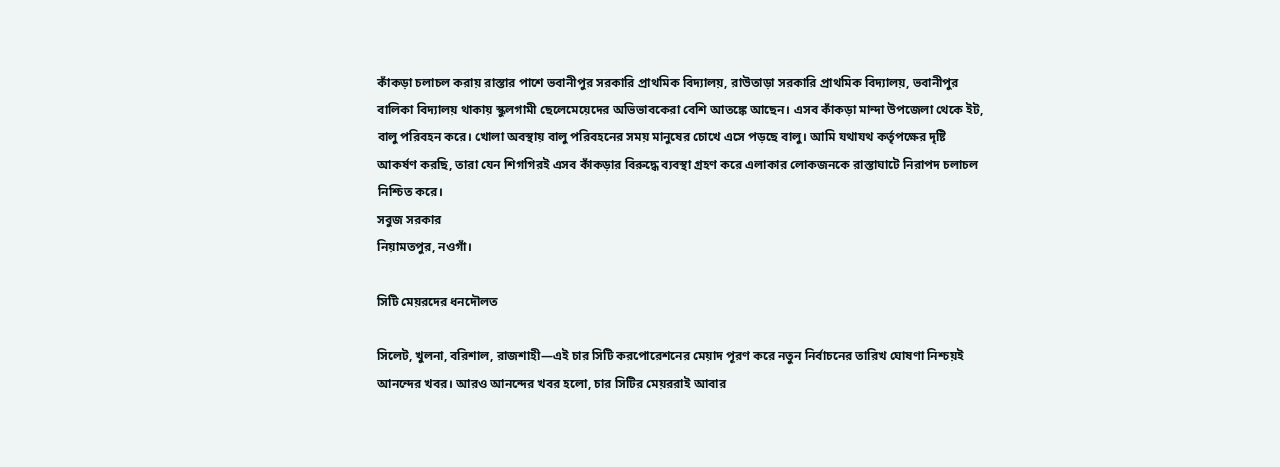কাঁকড়া চলাচল করায় রাস্তার পাশে ভবানীপুর সরকারি প্রাথমিক বিদ্যালয়, রাউতাড়া সরকারি প্রাথমিক বিদ্যালয়, ভবানীপুর বালিকা বিদ্যালয় থাকায় স্কুলগামী ছেলেমেয়েদের অভিভাবকেরা বেশি আতঙ্কে আছেন। এসব কাঁকড়া মান্দা উপজেলা থেকে ইট, বালু পরিবহন করে। খোলা অবস্থায় বালু পরিবহনের সময় মানুষের চোখে এসে পড়ছে বালু। আমি যথাযথ কর্তৃপক্ষের দৃষ্টি আকর্ষণ করছি, তারা যেন শিগগিরই এসব কাঁকড়ার বিরুদ্ধে ব্যবস্থা গ্রহণ করে এলাকার লোকজনকে রাস্তাঘাটে নিরাপদ চলাচল নিশ্চিত করে।
সবুজ সরকার
নিয়ামতপুর, নওগাঁ।

সিটি মেয়রদের ধনদৌলত

সিলেট, খুলনা, বরিশাল, রাজশাহী—এই চার সিটি করপোরেশনের মেয়াদ পূরণ করে নতুন নির্বাচনের তারিখ ঘোষণা নিশ্চয়ই আনন্দের খবর। আরও আনন্দের খবর হলো, চার সিটির মেয়ররাই আবার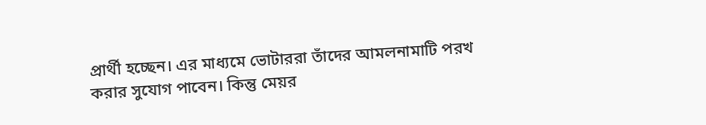প্রার্থী হচ্ছেন। এর মাধ্যমে ভোটাররা তাঁদের আমলনামাটি পরখ করার সুযোগ পাবেন। কিন্তু মেয়র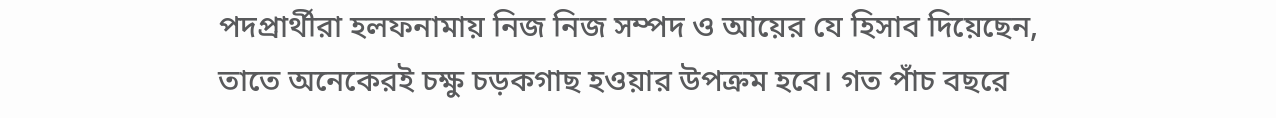পদপ্রার্থীরা হলফনামায় নিজ নিজ সম্পদ ও আয়ের যে হিসাব দিয়েছেন, তাতে অনেকেরই চক্ষু চড়কগাছ হওয়ার উপক্রম হবে। গত পাঁচ বছরে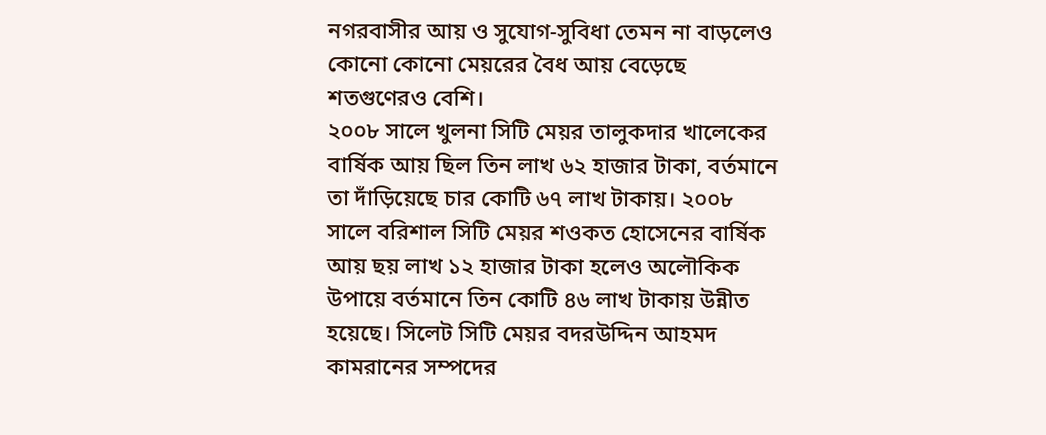নগরবাসীর আয় ও সুযোগ-সুবিধা তেমন না বাড়লেও কোনো কোনো মেয়রের বৈধ আয় বেড়েছে শতগুণেরও বেশি।
২০০৮ সালে খুলনা সিটি মেয়র তালুকদার খালেকের বার্ষিক আয় ছিল তিন লাখ ৬২ হাজার টাকা, বর্তমানে তা দাঁড়িয়েছে চার কোটি ৬৭ লাখ টাকায়। ২০০৮ সালে বরিশাল সিটি মেয়র শওকত হোসেনের বার্ষিক আয় ছয় লাখ ১২ হাজার টাকা হলেও অলৌকিক উপায়ে বর্তমানে তিন কোটি ৪৬ লাখ টাকায় উন্নীত হয়েছে। সিলেট সিটি মেয়র বদরউদ্দিন আহমদ কামরানের সম্পদের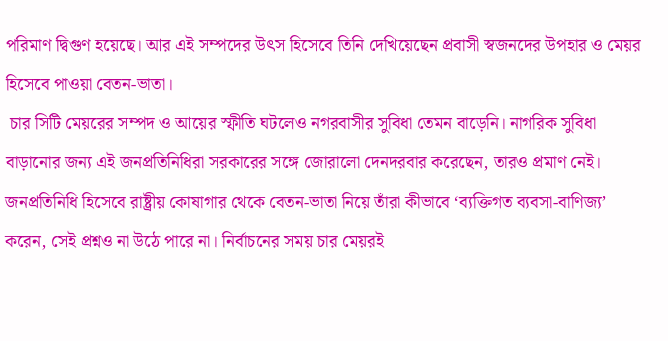পরিমাণ দ্বিগুণ হয়েছে। আর এই সম্পদের উৎস হিসেবে তিনি দেখিয়েছেন প্রবাসী স্বজনদের উপহার ও মেয়র হিসেবে পাওয়া বেতন-ভাতা।
 চার সিটি মেয়রের সম্পদ ও আয়ের স্ফীতি ঘটলেও নগরবাসীর সুবিধা তেমন বাড়েনি। নাগরিক সুবিধা বাড়ানোর জন্য এই জনপ্রতিনিধিরা সরকারের সঙ্গে জোরালো দেনদরবার করেছেন, তারও প্রমাণ নেই। জনপ্রতিনিধি হিসেবে রাষ্ট্রীয় কোষাগার থেকে বেতন-ভাতা নিয়ে তাঁরা কীভাবে ‘ব্যক্তিগত ব্যবসা-বাণিজ্য’ করেন, সেই প্রশ্নও না উঠে পারে না। নির্বাচনের সময় চার মেয়রই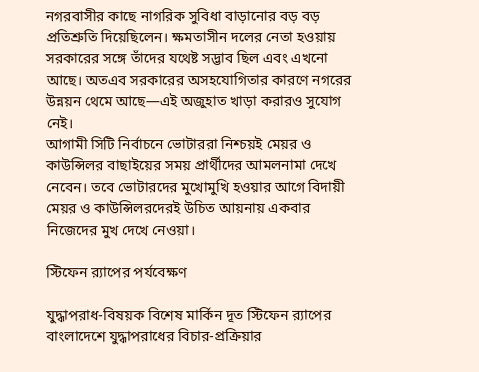নগরবাসীর কাছে নাগরিক সুবিধা বাড়ানোর বড় বড় প্রতিশ্রুতি দিয়েছিলেন। ক্ষমতাসীন দলের নেতা হওয়ায় সরকারের সঙ্গে তাঁদের যথেষ্ট সদ্ভাব ছিল এবং এখনো আছে। অতএব সরকারের অসহযোগিতার কারণে নগরের উন্নয়ন থেমে আছে—এই অজুহাত খাড়া করারও সুযোগ নেই।
আগামী সিটি নির্বাচনে ভোটাররা নিশ্চয়ই মেয়র ও কাউন্সিলর বাছাইয়ের সময় প্রার্থীদের আমলনামা দেখে নেবেন। তবে ভোটারদের মুখোমুখি হওয়ার আগে বিদায়ী মেয়র ও কাউন্সিলরদেরই উচিত আয়নায় একবার নিজেদের মুখ দেখে নেওয়া।

স্টিফেন র‌্যাপের পর্যবেক্ষণ

যুদ্ধাপরাধ-বিষয়ক বিশেষ মার্কিন দূত স্টিফেন র‌্যাপের বাংলাদেশে যুদ্ধাপরাধের বিচার-প্রক্রিয়ার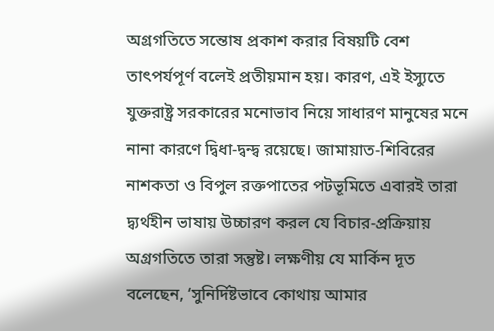অগ্রগতিতে সন্তোষ প্রকাশ করার বিষয়টি বেশ তাৎপর্যপূর্ণ বলেই প্রতীয়মান হয়। কারণ, এই ইস্যুতে যুক্তরাষ্ট্র সরকারের মনোভাব নিয়ে সাধারণ মানুষের মনে নানা কারণে দ্বিধা-দ্বন্দ্ব রয়েছে। জামায়াত-শিবিরের নাশকতা ও বিপুল রক্তপাতের পটভূমিতে এবারই তারা দ্ব্যর্থহীন ভাষায় উচ্চারণ করল যে বিচার-প্রক্রিয়ায় অগ্রগতিতে তারা সন্তুষ্ট। লক্ষণীয় যে মার্কিন দূত বলেছেন, ‘সুনির্দিষ্টভাবে কোথায় আমার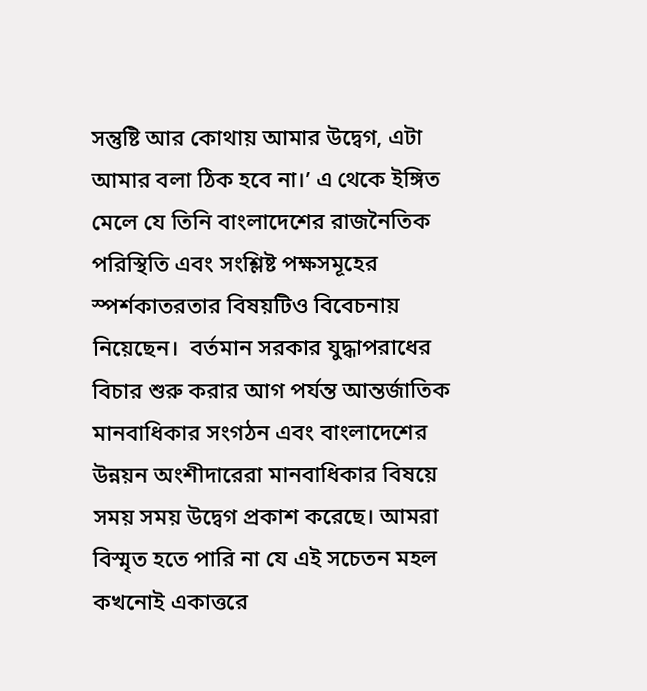সন্তুষ্টি আর কোথায় আমার উদ্বেগ, এটা আমার বলা ঠিক হবে না।’ এ থেকে ইঙ্গিত মেলে যে তিনি বাংলাদেশের রাজনৈতিক পরিস্থিতি এবং সংশ্লিষ্ট পক্ষসমূহের স্পর্শকাতরতার বিষয়টিও বিবেচনায় নিয়েছেন।  বর্তমান সরকার যুদ্ধাপরাধের বিচার শুরু করার আগ পর্যন্ত আন্তর্জাতিক মানবাধিকার সংগঠন এবং বাংলাদেশের উন্নয়ন অংশীদারেরা মানবাধিকার বিষয়ে সময় সময় উদ্বেগ প্রকাশ করেছে। আমরা বিস্মৃত হতে পারি না যে এই সচেতন মহল  কখনোই একাত্তরে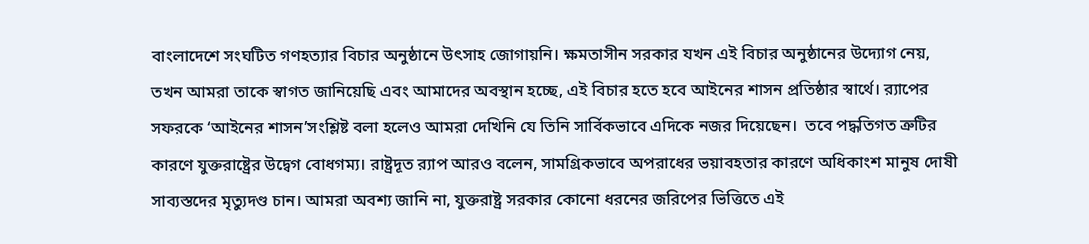বাংলাদেশে সংঘটিত গণহত্যার বিচার অনুষ্ঠানে উৎসাহ জোগায়নি। ক্ষমতাসীন সরকার যখন এই বিচার অনুষ্ঠানের উদ্যোগ নেয়, তখন আমরা তাকে স্বাগত জানিয়েছি এবং আমাদের অবস্থান হচ্ছে, এই বিচার হতে হবে আইনের শাসন প্রতিষ্ঠার স্বার্থে। র‌্যাপের সফরকে ‘আইনের শাসন’সংশ্লিষ্ট বলা হলেও আমরা দেখিনি যে তিনি সার্বিকভাবে এদিকে নজর দিয়েছেন।  তবে পদ্ধতিগত ত্রুটির কারণে যুক্তরাষ্ট্রের উদ্বেগ বোধগম্য। রাষ্ট্রদূত র‌্যাপ আরও বলেন, সামগ্রিকভাবে অপরাধের ভয়াবহতার কারণে অধিকাংশ মানুষ দোষী সাব্যস্তদের মৃত্যুদণ্ড চান। আমরা অবশ্য জানি না, যুক্তরাষ্ট্র সরকার কোনো ধরনের জরিপের ভিত্তিতে এই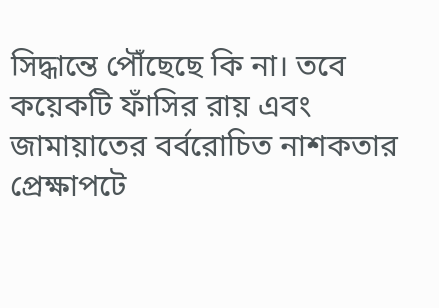সিদ্ধান্তে পৌঁছেছে কি না। তবে কয়েকটি ফাঁসির রায় এবং জামায়াতের বর্বরোচিত নাশকতার প্রেক্ষাপটে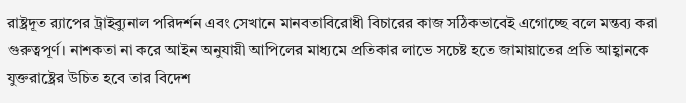রাষ্ট্রদূত র‌্যাপের ট্রাইব্যুনাল পরিদর্শন এবং সেখানে মানবতাবিরোধী বিচারের কাজ সঠিকভাবেই এগোচ্ছে বলে মন্তব্য করা গুরুত্বপূর্ণ। নাশকতা না করে আইন অনুযায়ী আপিলের মাধ্যমে প্রতিকার লাভে সচেষ্ট হতে জামায়াতের প্রতি আহ্বানকে যুক্তরাষ্ট্রের উচিত হবে তার বিদেশ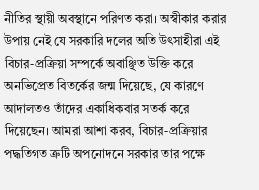নীতির স্থায়ী অবস্থানে পরিণত করা। অস্বীকার করার উপায় নেই যে সরকারি দলের অতি উৎসাহীরা এই বিচার-প্রক্রিয়া সম্পর্কে অবাঞ্ছিত উক্তি করে অনভিপ্রেত বিতর্কের জন্ম দিয়েছে, যে কারণে আদালতও তাঁদের একাধিকবার সতর্ক করে দিয়েছেন। আমরা আশা করব, বিচার-প্রক্রিয়ার পদ্ধতিগত ত্রুটি অপনোদনে সরকার তার পক্ষে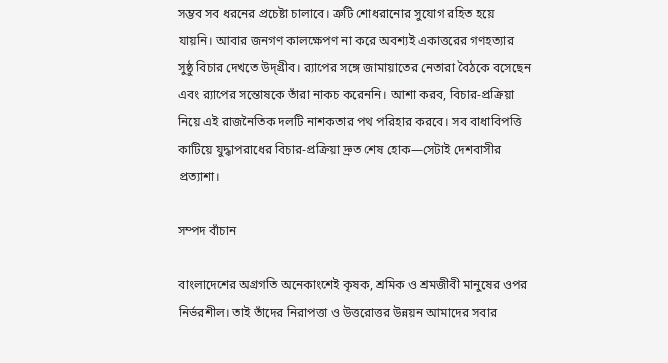সম্ভব সব ধরনের প্রচেষ্টা চালাবে। ত্রুটি শোধরানোর সুযোগ রহিত হয়ে যায়নি। আবার জনগণ কালক্ষেপণ না করে অবশ্যই একাত্তরের গণহত্যার সুষ্ঠু বিচার দেখতে উদ্গ্রীব। র‌্যাপের সঙ্গে জামায়াতের নেতারা বৈঠকে বসেছেন এবং র‌্যাপের সন্তোষকে তাঁরা নাকচ করেননি। আশা করব, বিচার-প্রক্রিয়া নিয়ে এই রাজনৈতিক দলটি নাশকতার পথ পরিহার করবে। সব বাধাবিপত্তি কাটিয়ে যুদ্ধাপরাধের বিচার-প্রক্রিয়া দ্রুত শেষ হোক—সেটাই দেশবাসীর প্রত্যাশা।

সম্পদ বাঁচান

বাংলাদেশের অগ্রগতি অনেকাংশেই কৃষক, শ্রমিক ও শ্রমজীবী মানুষের ওপর নির্ভরশীল। তাই তাঁদের নিরাপত্তা ও উত্তরোত্তর উন্নয়ন আমাদের সবার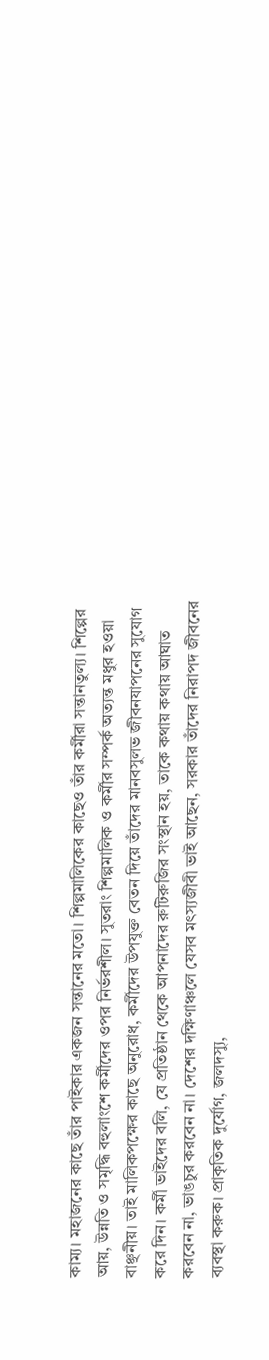কাম্য। মহাজনের কাছে তাঁর পাইকার একজন সন্তানের মতো। শিল্পমালিকের কাছেও তাঁর কর্মীরা সন্তানতুল্য। শিল্পের আয়, উন্নতি ও সমৃদ্ধি বহুলাংশে কর্মীদের ওপর নির্ভরশীল। সুতরাং শিল্পমালিক ও কর্মীর সম্পর্ক অত্যন্ত মধুর হওয়া বাঞ্ছনীয়। তাই মালিকপক্ষের কাছে অনুরোধ, কর্মীদের উপযুক্ত বেতন দিয়ে তাঁদের মানবসুলভ জীবনযাপনের সুযোগ করে দিন। কর্মী ভাইদের বলি, যে প্রতিষ্ঠান থেকে আপনাদের রুটিরুজির সংস্থান হয়, তাকে কথায় কথায় আঘাত করবেন না, ভাঙচুর করবেন না। দেশের দক্ষিণাঞ্চলে যেসব মৎস্যজীবী ভাই আছেন, সরকার তাঁদের নিরাপদ জীবনের ব্যবস্থা করুক। প্রাকৃতিক দুর্যোগ, জলদস্যু,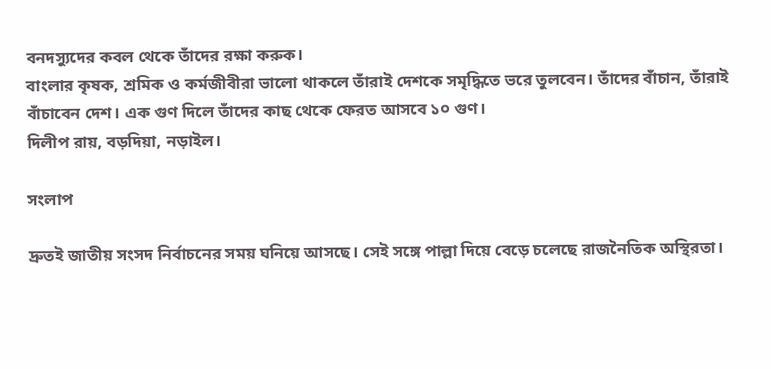বনদস্যুদের কবল থেকে তাঁদের রক্ষা করুক।
বাংলার কৃষক, শ্রমিক ও কর্মজীবীরা ভালো থাকলে তাঁরাই দেশকে সমৃদ্ধিতে ভরে তুলবেন। তাঁদের বাঁচান, তাঁরাই বাঁচাবেন দেশ। এক গুণ দিলে তাঁদের কাছ থেকে ফেরত আসবে ১০ গুণ।
দিলীপ রায়, বড়দিয়া, নড়াইল।

সংলাপ

দ্রুতই জাতীয় সংসদ নির্বাচনের সময় ঘনিয়ে আসছে। সেই সঙ্গে পাল্লা দিয়ে বেড়ে চলেছে রাজনৈতিক অস্থিরতা।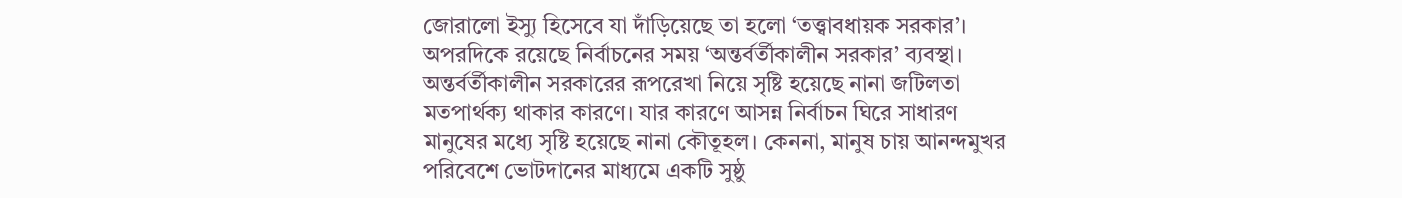জোরালো ইস্যু হিসেবে যা দাঁড়িয়েছে তা হলো ‘তত্ত্বাবধায়ক সরকার’। অপরদিকে রয়েছে নির্বাচনের সময় ‘অন্তর্বর্তীকালীন সরকার’ ব্যবস্থা। অন্তর্বর্তীকালীন সরকারের রূপরেখা নিয়ে সৃষ্টি হয়েছে নানা জটিলতা মতপার্থক্য থাকার কারণে। যার কারণে আসন্ন নির্বাচন ঘিরে সাধারণ মানুষের মধ্যে সৃষ্টি হয়েছে নানা কৌতূহল। কেননা, মানুষ চায় আনন্দমুখর পরিবেশে ভোটদানের মাধ্যমে একটি সুষ্ঠু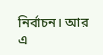নির্বাচন। আর এ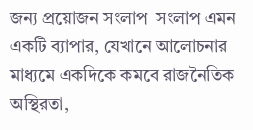জন্য প্রয়োজন সংলাপ  সংলাপ এমন একটি ব্যাপার, যেখানে আলোচনার মাধ্যমে একদিকে কমবে রাজনৈতিক অস্থিরতা,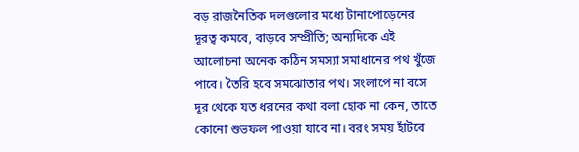বড় রাজনৈতিক দলগুলোর মধ্যে টানাপোড়েনের দূরত্ব কমবে, বাড়বে সম্প্রীতি; অন্যদিকে এই আলোচনা অনেক কঠিন সমস্যা সমাধানের পথ খুঁজে পাবে। তৈরি হবে সমঝোতার পথ। সংলাপে না বসে দূর থেকে যত ধরনের কথা বলা হোক না কেন, তাতে কোনো শুভফল পাওয়া যাবে না। বরং সময় হাঁটবে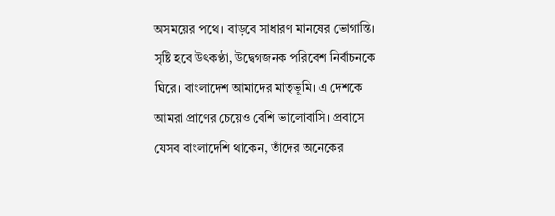অসময়ের পথে। বাড়বে সাধারণ মানষের ভোগান্তি। সৃষ্টি হবে উৎকণ্ঠা, উদ্বেগজনক পরিবেশ নির্বাচনকে ঘিরে। বাংলাদেশ আমাদের মাতৃভূমি। এ দেশকে আমরা প্রাণের চেয়েও বেশি ভালোবাসি। প্রবাসে যেসব বাংলাদেশি থাকেন, তাঁদের অনেকের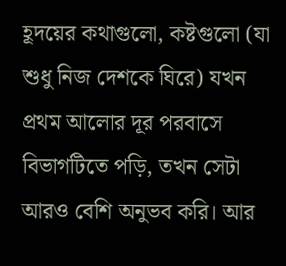হূদয়ের কথাগুলো, কষ্টগুলো (যা শুধু নিজ দেশকে ঘিরে) যখন প্রথম আলোর দূর পরবাসে বিভাগটিতে পড়ি, তখন সেটা আরও বেশি অনুভব করি। আর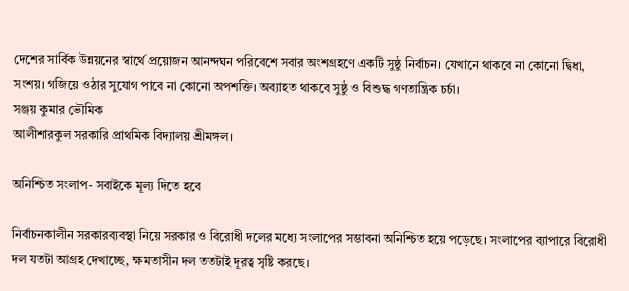দেশের সার্বিক উন্নয়নের স্বার্থে প্রয়োজন আনন্দঘন পরিবেশে সবার অংশগ্রহণে একটি সুষ্ঠু নির্বাচন। যেখানে থাকবে না কোনো দ্বিধা, সংশয়। গজিয়ে ওঠার সুযোগ পাবে না কোনো অপশক্তি। অব্যাহত থাকবে সুষ্ঠু ও বিশুদ্ধ গণতান্ত্রিক চর্চা।
সঞ্জয় কুমার ভৌমিক
আলীশারকুল সরকারি প্রাথমিক বিদ্যালয় শ্রীমঙ্গল।

অনিশ্চিত সংলাপ- সবাইকে মূল্য দিতে হবে

নির্বাচনকালীন সরকারব্যবস্থা নিয়ে সরকার ও বিরোধী দলের মধ্যে সংলাপের সম্ভাবনা অনিশ্চিত হয়ে পড়েছে। সংলাপের ব্যাপারে বিরোধী দল যতটা আগ্রহ দেখাচ্ছে, ক্ষমতাসীন দল ততটাই দূরত্ব সৃষ্টি করছে।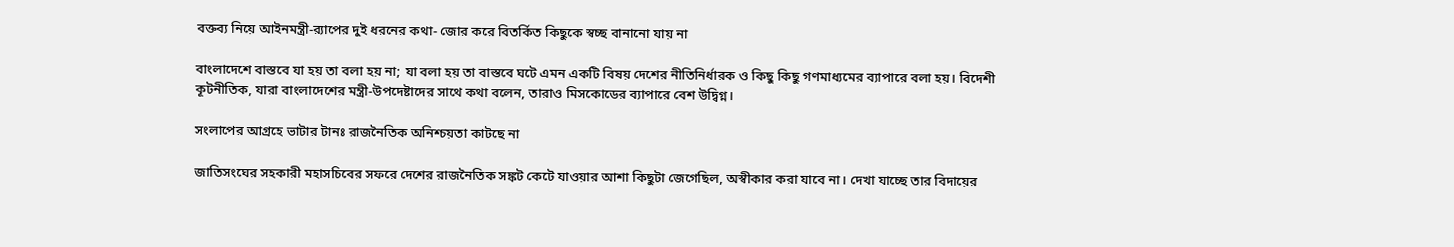বক্তব্য নিয়ে আইনমন্ত্রী-র‌্যাপের দুই ধরনের কথা- জোর করে বিতর্কিত কিছুকে স্বচ্ছ বানানো যায় না

বাংলাদেশে বাস্তবে যা হয় তা বলা হয় না; যা বলা হয় তা বাস্তবে ঘটে এমন একটি বিষয় দেশের নীতিনির্ধারক ও কিছু কিছু গণমাধ্যমের ব্যাপারে বলা হয়। বিদেশী কূটনীতিক, যারা বাংলাদেশের মন্ত্রী-উপদেষ্টাদের সাথে কথা বলেন, তারাও মিসকোডের ব্যাপারে বেশ উদ্বিগ্ন।

সংলাপের আগ্রহে ভাটার টানঃ রাজনৈতিক অনিশ্চয়তা কাটছে না

জাতিসংঘের সহকারী মহাসচিবের সফরে দেশের রাজনৈতিক সঙ্কট কেটে যাওয়ার আশা কিছুটা জেগেছিল, অস্বীকার করা যাবে না। দেখা যাচ্ছে তার বিদায়ের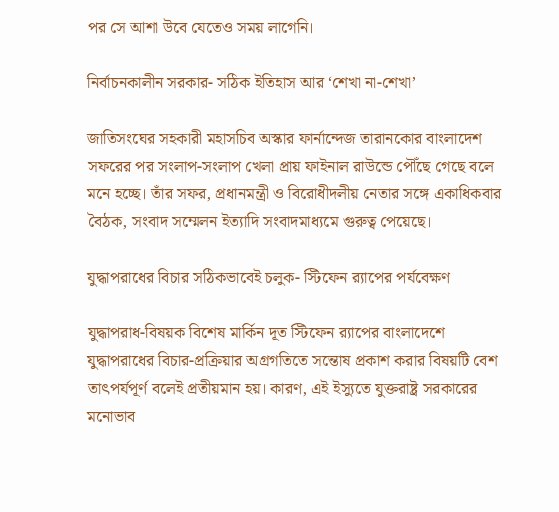পর সে আশা উবে যেতেও সময় লাগেনি।

নির্বাচনকালীন সরকার- সঠিক ইতিহাস আর ‘শেখা না-শেখা’

জাতিসংঘের সহকারী মহাসচিব অস্কার ফার্নান্দেজ তারানকোর বাংলাদেশ সফরের পর সংলাপ-সংলাপ খেলা প্রায় ফাইনাল রাউন্ডে পৌঁছে গেছে বলে মনে হচ্ছে। তাঁর সফর, প্রধানমন্ত্রী ও বিরোধীদলীয় নেতার সঙ্গে একাধিকবার বৈঠক, সংবাদ সম্মেলন ইত্যাদি সংবাদমাধ্যমে গুরুত্ব পেয়েছে।

যুদ্ধাপরাধের বিচার সঠিকভাবেই চলুক- স্টিফেন র‌্যাপের পর্যবেক্ষণ

যুদ্ধাপরাধ-বিষয়ক বিশেষ মার্কিন দূত স্টিফেন র‌্যাপের বাংলাদেশে যুদ্ধাপরাধের বিচার-প্রক্রিয়ার অগ্রগতিতে সন্তোষ প্রকাশ করার বিষয়টি বেশ তাৎপর্যপূর্ণ বলেই প্রতীয়মান হয়। কারণ, এই ইস্যুতে যুক্তরাষ্ট্র সরকারের মনোভাব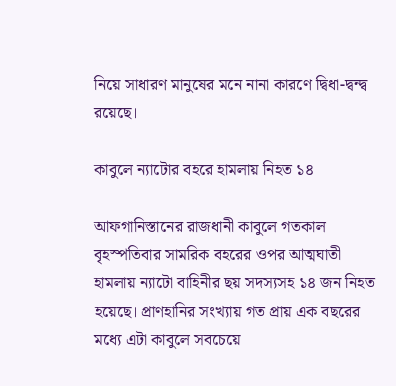নিয়ে সাধারণ মানুষের মনে নানা কারণে দ্বিধা-দ্বন্দ্ব রয়েছে।

কাবুলে ন্যাটোর বহরে হামলায় নিহত ১৪

আফগানিস্তানের রাজধানী কাবুলে গতকাল বৃহস্পতিবার সামরিক বহরের ওপর আত্মঘাতী হামলায় ন্যাটো বাহিনীর ছয় সদস্যসহ ১৪ জন নিহত হয়েছে। প্রাণহানির সংখ্যায় গত প্রায় এক বছরের মধ্যে এটা কাবুলে সবচেয়ে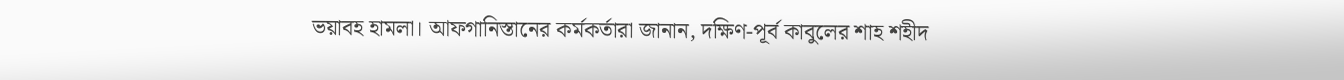ভয়াবহ হামলা। আফগানিস্তানের কর্মকর্তারা জানান, দক্ষিণ-পূর্ব কাবুলের শাহ শহীদ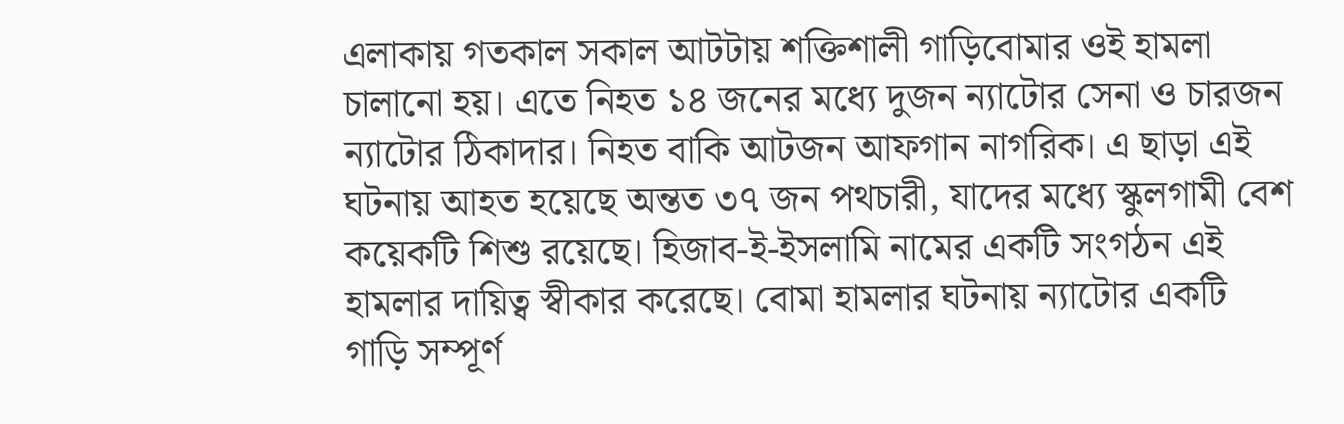এলাকায় গতকাল সকাল আটটায় শক্তিশালী গাড়িবোমার ওই হামলা চালানো হয়। এতে নিহত ১৪ জনের মধ্যে দুজন ন্যাটোর সেনা ও চারজন ন্যাটোর ঠিকাদার। নিহত বাকি আটজন আফগান নাগরিক। এ ছাড়া এই ঘটনায় আহত হয়েছে অন্তত ৩৭ জন পথচারী, যাদের মধ্যে স্কুলগামী বেশ কয়েকটি শিশু রয়েছে। হিজাব-ই-ইসলামি নামের একটি সংগঠন এই হামলার দায়িত্ব স্বীকার করেছে। বোমা হামলার ঘটনায় ন্যাটোর একটি গাড়ি সম্পূর্ণ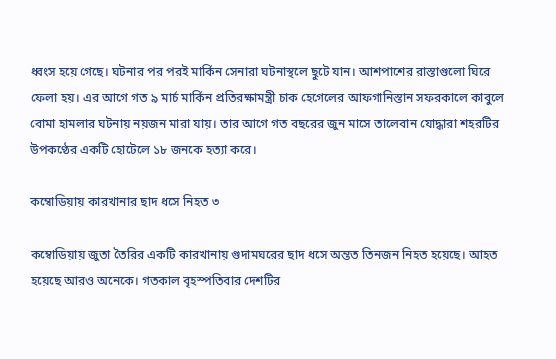ধ্বংস হয়ে গেছে। ঘটনার পর পরই মার্কিন সেনারা ঘটনাস্থলে ছুটে যান। আশপাশের রাস্তাগুলো ঘিরে ফেলা হয়। এর আগে গত ৯ মার্চ মার্কিন প্রতিরক্ষামন্ত্রী চাক হেগেলের আফগানিস্তান সফরকালে কাবুলে বোমা হামলার ঘটনায় নয়জন মারা যায়। তার আগে গত বছরের জুন মাসে তালেবান যোদ্ধারা শহরটির উপকণ্ঠের একটি হোটেলে ১৮ জনকে হত্যা করে।

কম্বোডিয়ায় কারখানার ছাদ ধসে নিহত ৩

কম্বোডিয়ায় জুতা তৈরির একটি কারখানায় গুদামঘরের ছাদ ধসে অন্তত তিনজন নিহত হয়েছে। আহত হয়েছে আরও অনেকে। গতকাল বৃহস্পতিবার দেশটির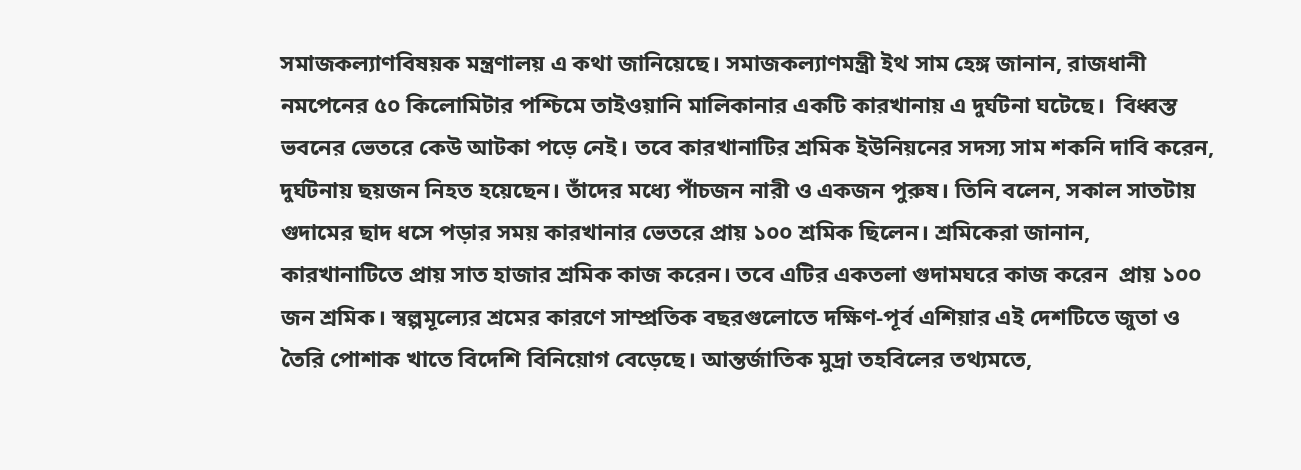সমাজকল্যাণবিষয়ক মন্ত্রণালয় এ কথা জানিয়েছে। সমাজকল্যাণমন্ত্রী ইথ সাম হেঙ্গ জানান, রাজধানী নমপেনের ৫০ কিলোমিটার পশ্চিমে তাইওয়ানি মালিকানার একটি কারখানায় এ দুর্ঘটনা ঘটেছে।  বিধ্বস্ত ভবনের ভেতরে কেউ আটকা পড়ে নেই। তবে কারখানাটির শ্রমিক ইউনিয়নের সদস্য সাম শকনি দাবি করেন, দুর্ঘটনায় ছয়জন নিহত হয়েছেন। তাঁদের মধ্যে পাঁচজন নারী ও একজন পুরুষ। তিনি বলেন, সকাল সাতটায় গুদামের ছাদ ধসে পড়ার সময় কারখানার ভেতরে প্রায় ১০০ শ্রমিক ছিলেন। শ্রমিকেরা জানান, কারখানাটিতে প্রায় সাত হাজার শ্রমিক কাজ করেন। তবে এটির একতলা গুদামঘরে কাজ করেন  প্রায় ১০০ জন শ্রমিক। স্বল্পমূল্যের শ্রমের কারণে সাম্প্রতিক বছরগুলোতে দক্ষিণ-পূর্ব এশিয়ার এই দেশটিতে জুতা ও তৈরি পোশাক খাতে বিদেশি বিনিয়োগ বেড়েছে। আন্তর্জাতিক মুদ্রা তহবিলের তথ্যমতে,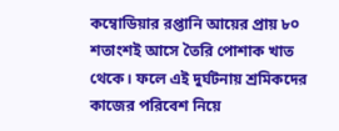কম্বোডিয়ার রপ্তানি আয়ের প্রায় ৮০ শতাংশই আসে তৈরি পোশাক খাত থেকে। ফলে এই দুর্ঘটনায় শ্রমিকদের কাজের পরিবেশ নিয়ে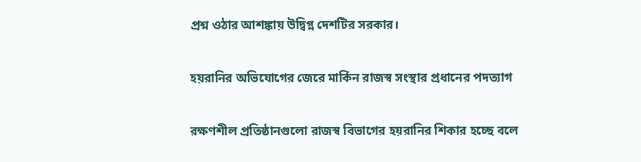প্রশ্ন ওঠার আশঙ্কায় উদ্বিগ্ন দেশটির সরকার।

হয়রানির অভিযোগের জেরে মার্কিন রাজস্ব সংস্থার প্রধানের পদত্যাগ

রক্ষণশীল প্রতিষ্ঠানগুলো রাজস্ব বিভাগের হয়রানির শিকার হচ্ছে বলে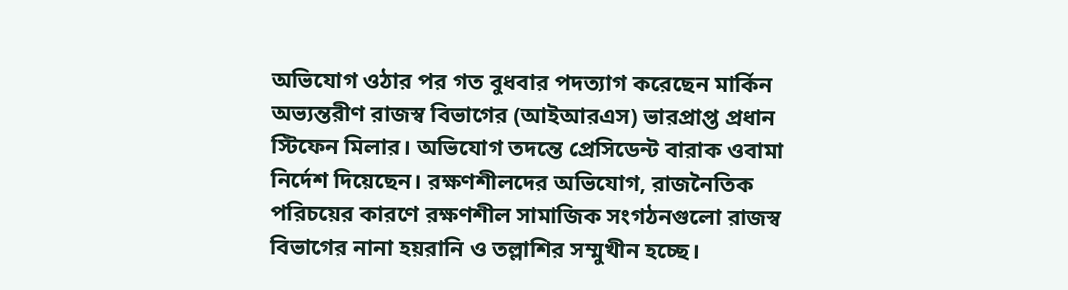অভিযোগ ওঠার পর গত বুধবার পদত্যাগ করেছেন মার্কিন অভ্যন্তরীণ রাজস্ব বিভাগের (আইআরএস) ভারপ্রাপ্ত প্রধান স্টিফেন মিলার। অভিযোগ তদন্তে প্রেসিডেন্ট বারাক ওবামা নির্দেশ দিয়েছেন। রক্ষণশীলদের অভিযোগ, রাজনৈতিক পরিচয়ের কারণে রক্ষণশীল সামাজিক সংগঠনগুলো রাজস্ব বিভাগের নানা হয়রানি ও তল্লাশির সম্মুখীন হচ্ছে।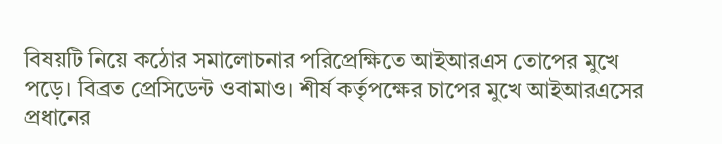বিষয়টি নিয়ে কঠোর সমালোচনার পরিপ্রেক্ষিতে আইআরএস তোপের মুখে পড়ে। বিব্রত প্রেসিডেন্ট ওবামাও। শীর্ষ কর্তৃপক্ষের চাপের মুখে আইআরএসের প্রধানের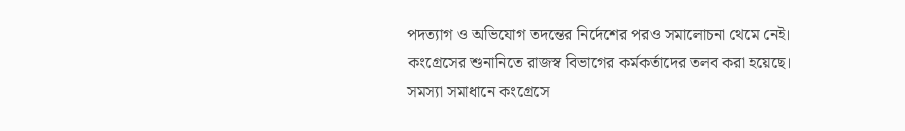পদত্যাগ ও অভিযোগ তদন্তের নির্দেশের পরও সমালোচনা থেমে নেই। কংগ্রেসের শুনানিতে রাজস্ব বিভাগের কর্মকর্তাদের তলব করা হয়েছে। সমস্যা সমাধানে কংগ্রেসে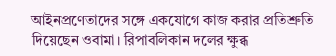আইনপ্রণেতাদের সঙ্গে একযোগে কাজ করার প্রতিশ্রুতি দিয়েছেন ওবামা। রিপাবলিকান দলের ক্ষুব্ধ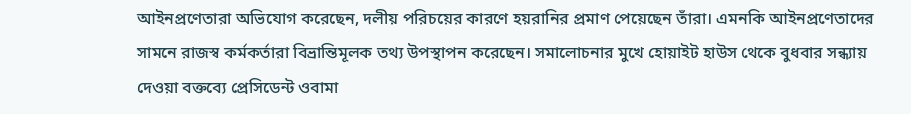আইনপ্রণেতারা অভিযোগ করেছেন, দলীয় পরিচয়ের কারণে হয়রানির প্রমাণ পেয়েছেন তাঁরা। এমনকি আইনপ্রণেতাদের সামনে রাজস্ব কর্মকর্তারা বিভ্রান্তিমূলক তথ্য উপস্থাপন করেছেন। সমালোচনার মুখে হোয়াইট হাউস থেকে বুধবার সন্ধ্যায় দেওয়া বক্তব্যে প্রেসিডেন্ট ওবামা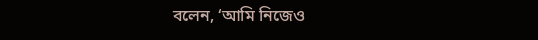বলেন, ‘আমি নিজেও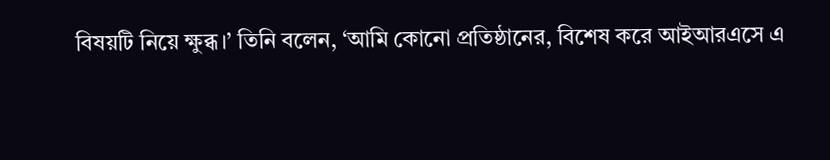বিষয়টি নিয়ে ক্ষুব্ধ।’ তিনি বলেন, ‘আমি কোনো প্রতিষ্ঠানের, বিশেষ করে আইআরএসে এ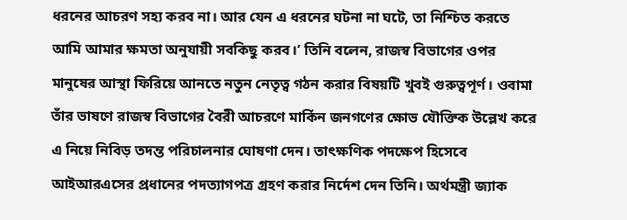ধরনের আচরণ সহ্য করব না। আর যেন এ ধরনের ঘটনা না ঘটে, তা নিশ্চিত করতে আমি আমার ক্ষমতা অনুযায়ী সবকিছু করব।’ তিনি বলেন, রাজস্ব বিভাগের ওপর মানুষের আস্থা ফিরিয়ে আনতে নতুন নেতৃত্ব গঠন করার বিষয়টি খুবই গুরুত্বপূর্ণ। ওবামা তাঁর ভাষণে রাজস্ব বিভাগের বৈরী আচরণে মার্কিন জনগণের ক্ষোভ যৌক্তিক উল্লেখ করে এ নিয়ে নিবিড় তদন্ত পরিচালনার ঘোষণা দেন। তাৎক্ষণিক পদক্ষেপ হিসেবে আইআরএসের প্রধানের পদত্যাগপত্র গ্রহণ করার নির্দেশ দেন তিনি। অর্থমন্ত্রী জ্যাক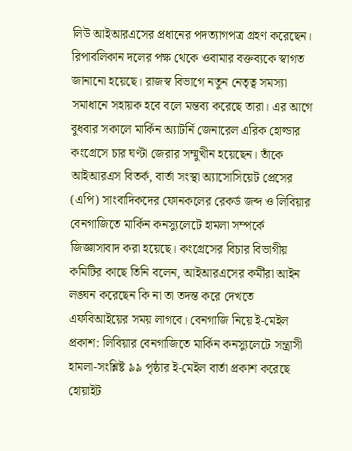লিউ আইআরএসের প্রধানের পদত্যাগপত্র গ্রহণ করেছেন। রিপাবলিকান দলের পক্ষ থেকে ওবামার বক্তব্যকে স্বাগত জানানো হয়েছে। রাজস্ব বিভাগে নতুন নেতৃত্ব সমস্যা সমাধানে সহায়ক হবে বলে মন্তব্য করেছে তারা। এর আগে বুধবার সকালে মার্কিন অ্যাটর্নি জেনারেল এরিক হোল্ডার কংগ্রেসে চার ঘণ্টা জেরার সম্মুখীন হয়েছেন। তাঁকে আইআরএস বিতর্ক, বার্তা সংস্থা অ্যাসোসিয়েট প্রেসের (এপি) সাংবাদিকদের ফোনকলের রেকর্ড জব্দ ও লিবিয়ার বেনগাজিতে মার্কিন কনস্যুলেটে হামলা সম্পর্কে জিজ্ঞাসাবাদ করা হয়েছে। কংগ্রেসের বিচার বিভাগীয় কমিটির কাছে তিনি বলেন, আইআরএসের কর্মীরা আইন লঙ্ঘন করেছেন কি না তা তদন্ত করে দেখতে এফবিআইয়ের সময় লাগবে। বেনগাজি নিয়ে ই-মেইল প্রকাশ: লিবিয়ার বেনগাজিতে মার্কিন কনস্যুলেটে সন্ত্রাসী হামলা-সংশ্লিষ্ট ৯৯ পৃষ্ঠার ই-মেইল বার্তা প্রকাশ করেছে হোয়াইট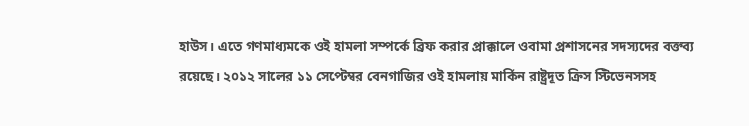হাউস। এতে গণমাধ্যমকে ওই হামলা সম্পর্কে ব্রিফ করার প্রাক্কালে ওবামা প্রশাসনের সদস্যদের বক্তব্য রয়েছে। ২০১২ সালের ১১ সেপ্টেম্বর বেনগাজির ওই হামলায় মার্কিন রাষ্ট্রদূত ক্রিস স্টিভেনসসহ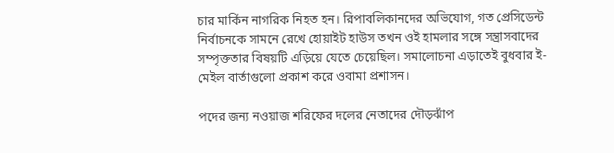চার মার্কিন নাগরিক নিহত হন। রিপাবলিকানদের অভিযোগ, গত প্রেসিডেন্ট নির্বাচনকে সামনে রেখে হোয়াইট হাউস তখন ওই হামলার সঙ্গে সন্ত্রাসবাদের সম্পৃক্ততার বিষয়টি এড়িয়ে যেতে চেয়েছিল। সমালোচনা এড়াতেই বুধবার ই-মেইল বার্তাগুলো প্রকাশ করে ওবামা প্রশাসন।

পদের জন্য নওয়াজ শরিফের দলের নেতাদের দৌড়ঝাঁপ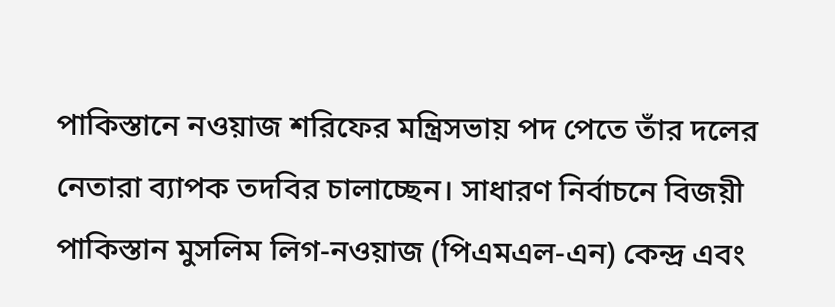পাকিস্তানে নওয়াজ শরিফের মন্ত্রিসভায় পদ পেতে তাঁর দলের নেতারা ব্যাপক তদবির চালাচ্ছেন। সাধারণ নির্বাচনে বিজয়ী পাকিস্তান মুসলিম লিগ-নওয়াজ (পিএমএল-এন) কেন্দ্র এবং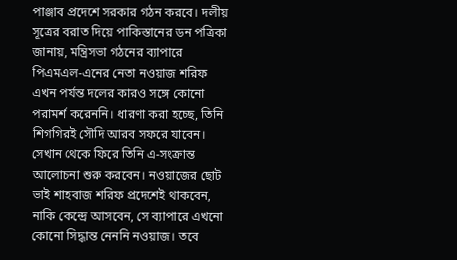পাঞ্জাব প্রদেশে সরকার গঠন করবে। দলীয় সূত্রের বরাত দিয়ে পাকিস্তানের ডন পত্রিকা জানায়, মন্ত্রিসভা গঠনের ব্যাপারে পিএমএল-এনের নেতা নওয়াজ শরিফ এখন পর্যন্ত দলের কারও সঙ্গে কোনো পরামর্শ করেননি। ধারণা করা হচ্ছে, তিনি শিগগিরই সৌদি আরব সফরে যাবেন। সেখান থেকে ফিরে তিনি এ-সংক্রান্ত আলোচনা শুরু করবেন। নওয়াজের ছোট ভাই শাহবাজ শরিফ প্রদেশেই থাকবেন, নাকি কেন্দ্রে আসবেন, সে ব্যাপারে এখনো কোনো সিদ্ধান্ত নেননি নওয়াজ। তবে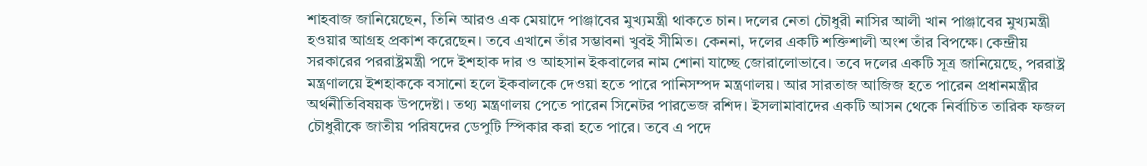শাহবাজ জানিয়েছেন, তিনি আরও এক মেয়াদে পাঞ্জাবের মুখ্যমন্ত্রী থাকতে চান। দলের নেতা চৌধুরী নাসির আলী খান পাঞ্জাবের মুখ্যমন্ত্রী হওয়ার আগ্রহ প্রকাশ করেছেন। তবে এখানে তাঁর সম্ভাবনা খুবই সীমিত। কেননা, দলের একটি শক্তিশালী অংশ তাঁর বিপক্ষে। কেন্দ্রীয় সরকারের পররাষ্ট্রমন্ত্রী পদে ইশহাক দার ও আহসান ইকবালের নাম শোনা যাচ্ছে জোরালোভাবে। তবে দলের একটি সূত্র জানিয়েছে, পররাষ্ট্র মন্ত্রণালয়ে ইশহাককে বসানো হলে ইকবালকে দেওয়া হতে পারে পানিসম্পদ মন্ত্রণালয়। আর সারতাজ আজিজ হতে পারেন প্রধানমন্ত্রীর অর্থনীতিবিষয়ক উপদেষ্টা। তথ্য মন্ত্রণালয় পেতে পারেন সিনেটর পারভেজ রশিদ। ইসলামাবাদের একটি আসন থেকে নির্বাচিত তারিক ফজল চৌধুরীকে জাতীয় পরিষদের ডেপুটি স্পিকার করা হতে পারে। তবে এ পদে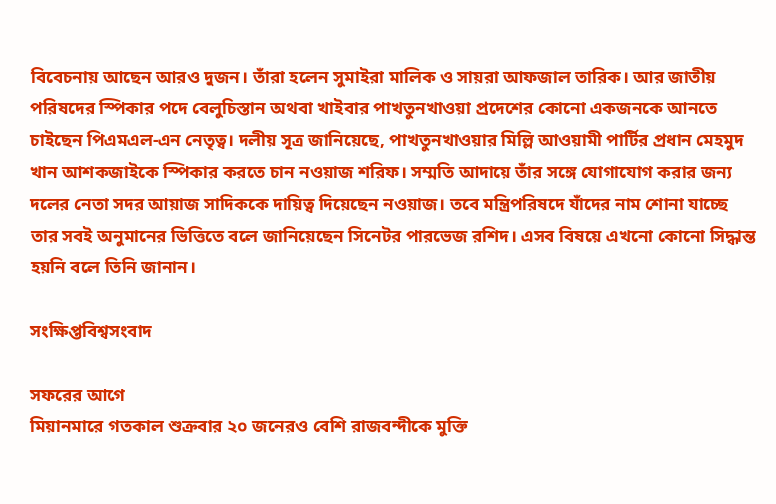বিবেচনায় আছেন আরও দুজন। তাঁরা হলেন সুমাইরা মালিক ও সায়রা আফজাল তারিক। আর জাতীয় পরিষদের স্পিকার পদে বেলুচিস্তান অথবা খাইবার পাখতুনখাওয়া প্রদেশের কোনো একজনকে আনতে চাইছেন পিএমএল-এন নেতৃত্ব। দলীয় সূত্র জানিয়েছে, পাখতুনখাওয়ার মিল্লি আওয়ামী পার্টির প্রধান মেহমুদ খান আশকজাইকে স্পিকার করতে চান নওয়াজ শরিফ। সম্মতি আদায়ে তাঁর সঙ্গে যোগাযোগ করার জন্য দলের নেতা সদর আয়াজ সাদিককে দায়িত্ব দিয়েছেন নওয়াজ। তবে মন্ত্রিপরিষদে যাঁদের নাম শোনা যাচ্ছে তার সবই অনুমানের ভিত্তিতে বলে জানিয়েছেন সিনেটর পারভেজ রশিদ। এসব বিষয়ে এখনো কোনো সিদ্ধান্ত হয়নি বলে তিনি জানান।

সংক্ষিপ্তবিশ্বসংবাদ

সফরের আগে
মিয়ানমারে গতকাল শুক্রবার ২০ জনেরও বেশি রাজবন্দীকে মুক্তি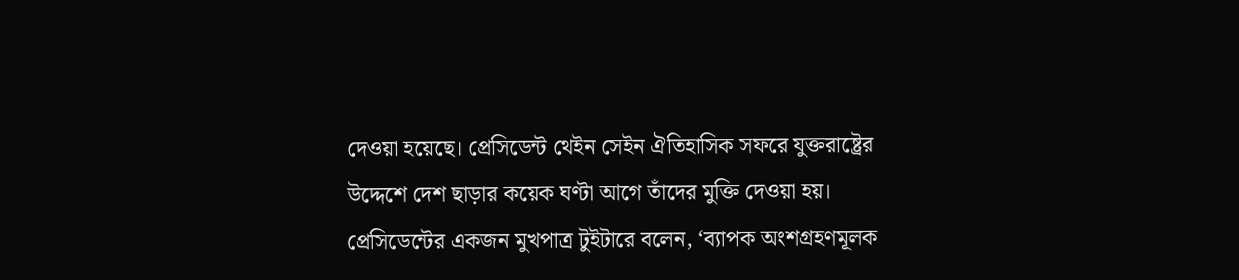দেওয়া হয়েছে। প্রেসিডেন্ট থেইন সেইন ঐতিহাসিক সফরে যুক্তরাষ্ট্রের উদ্দেশে দেশ ছাড়ার কয়েক ঘণ্টা আগে তাঁদের মুক্তি দেওয়া হয়। প্রেসিডেন্টের একজন মুখপাত্র টুইটারে বলেন, ‘ব্যাপক অংশগ্রহণমূলক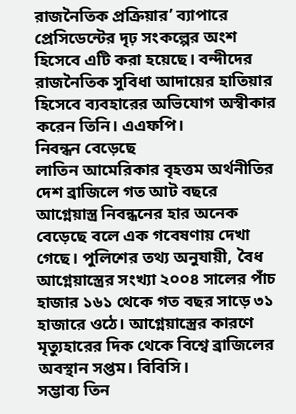রাজনৈতিক প্রক্রিয়ার’ ব্যাপারে প্রেসিডেন্টের দৃঢ় সংকল্পের অংশ হিসেবে এটি করা হয়েছে। বন্দীদের রাজনৈতিক সুবিধা আদায়ের হাতিয়ার হিসেবে ব্যবহারের অভিযোগ অস্বীকার করেন তিনি। এএফপি।
নিবন্ধন বেড়েছে
লাতিন আমেরিকার বৃহত্তম অর্থনীতির দেশ ব্রাজিলে গত আট বছরে আগ্নেয়াস্ত্র নিবন্ধনের হার অনেক বেড়েছে বলে এক গবেষণায় দেখা গেছে। পুলিশের তথ্য অনুযায়ী, বৈধ আগ্নেয়াস্ত্রের সংখ্যা ২০০৪ সালের পাঁচ হাজার ১৬১ থেকে গত বছর সাড়ে ৩১ হাজারে ওঠে। আগ্নেয়াস্ত্রের কারণে মৃত্যুহারের দিক থেকে বিশ্বে ব্রাজিলের অবস্থান সপ্তম। বিবিসি।
সম্ভাব্য তিন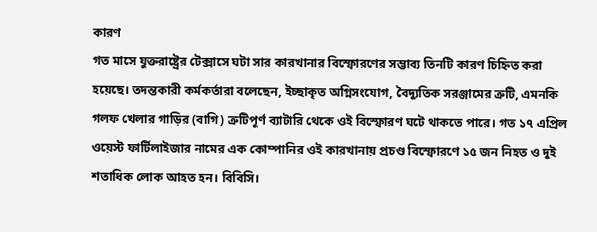কারণ
গত মাসে যুক্তরাষ্ট্রের টেক্সাসে ঘটা সার কারখানার বিস্ফোরণের সম্ভাব্য তিনটি কারণ চিহ্নিত করা হয়েছে। তদন্তকারী কর্মকর্তারা বলেছেন, ইচ্ছাকৃত অগ্নিসংযোগ, বৈদ্যুতিক সরঞ্জামের ত্রুটি, এমনকি গলফ খেলার গাড়ির (বাগি) ত্রুটিপূর্ণ ব্যাটারি থেকে ওই বিস্ফোরণ ঘটে থাকতে পারে। গত ১৭ এপ্রিল ওয়েস্ট ফার্টিলাইজার নামের এক কোম্পানির ওই কারখানায় প্রচণ্ড বিস্ফোরণে ১৫ জন নিহত ও দুই শতাধিক লোক আহত হন। বিবিসি।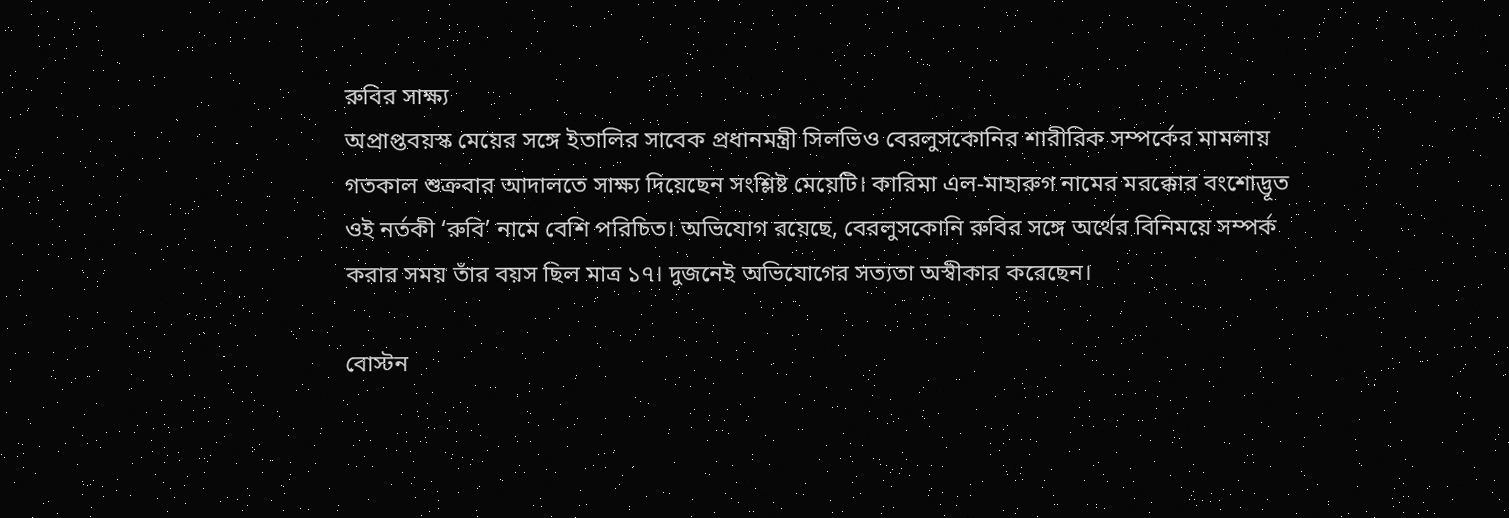রুবির সাক্ষ্য
অপ্রাপ্তবয়স্ক মেয়ের সঙ্গে ইতালির সাবেক প্রধানমন্ত্রী সিলভিও বেরলুসকোনির শারীরিক সম্পর্কের মামলায় গতকাল শুক্রবার আদালতে সাক্ষ্য দিয়েছেন সংশ্লিষ্ট মেয়েটি। কারিমা এল-মাহারুগ নামের মরক্কোর বংশোদ্ভূত ওই নর্তকী ‘রুবি’ নামে বেশি পরিচিত। অভিযোগ রয়েছে, বেরলুসকোনি রুবির সঙ্গে অর্থের বিনিময়ে সম্পর্ক করার সময় তাঁর বয়স ছিল মাত্র ১৭। দুজনেই অভিযোগের সত্যতা অস্বীকার করেছেন।

বোস্টন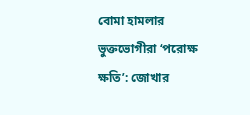বোমা হামলার ভুক্তভোগীরা ‘পরোক্ষ ক্ষতি’: জোখার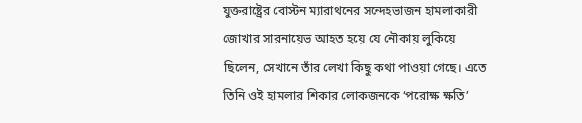যুক্তরাষ্ট্রের বোস্টন ম্যারাথনের সন্দেহভাজন হামলাকারী জোখার সারনায়েভ আহত হয়ে যে নৌকায় লুকিয়ে ছিলেন, সেখানে তাঁর লেখা কিছু কথা পাওয়া গেছে। এতে তিনি ওই হামলার শিকার লোকজনকে ‘পরোক্ষ ক্ষতি’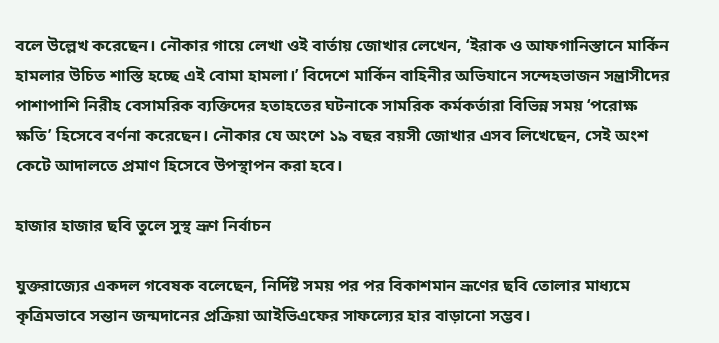বলে উল্লেখ করেছেন। নৌকার গায়ে লেখা ওই বার্তায় জোখার লেখেন, ‘ইরাক ও আফগানিস্তানে মার্কিন হামলার উচিত শাস্তি হচ্ছে এই বোমা হামলা।’ বিদেশে মার্কিন বাহিনীর অভিযানে সন্দেহভাজন সন্ত্রাসীদের পাশাপাশি নিরীহ বেসামরিক ব্যক্তিদের হতাহতের ঘটনাকে সামরিক কর্মকর্তারা বিভিন্ন সময় ‘পরোক্ষ ক্ষতি’ হিসেবে বর্ণনা করেছেন। নৌকার যে অংশে ১৯ বছর বয়সী জোখার এসব লিখেছেন, সেই অংশ কেটে আদালতে প্রমাণ হিসেবে উপস্থাপন করা হবে।

হাজার হাজার ছবি তুলে সুস্থ ভ্রূণ নির্বাচন

যুক্তরাজ্যের একদল গবেষক বলেছেন, নির্দিষ্ট সময় পর পর বিকাশমান ভ্রূণের ছবি তোলার মাধ্যমে কৃত্রিমভাবে সন্তান জন্মদানের প্রক্রিয়া আইভিএফের সাফল্যের হার বাড়ানো সম্ভব।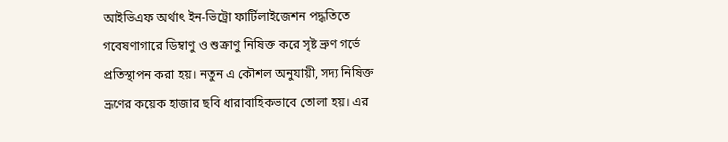আইভিএফ অর্থাৎ ইন-ভিট্রো ফার্টিলাইজেশন পদ্ধতিতে গবেষণাগারে ডিম্বাণু ও শুক্রাণু নিষিক্ত করে সৃষ্ট ভ্রুণ গর্ভে প্রতিস্থাপন করা হয়। নতুন এ কৌশল অনুযায়ী, সদ্য নিষিক্ত ভ্রূণের কয়েক হাজার ছবি ধারাবাহিকভাবে তোলা হয়। এর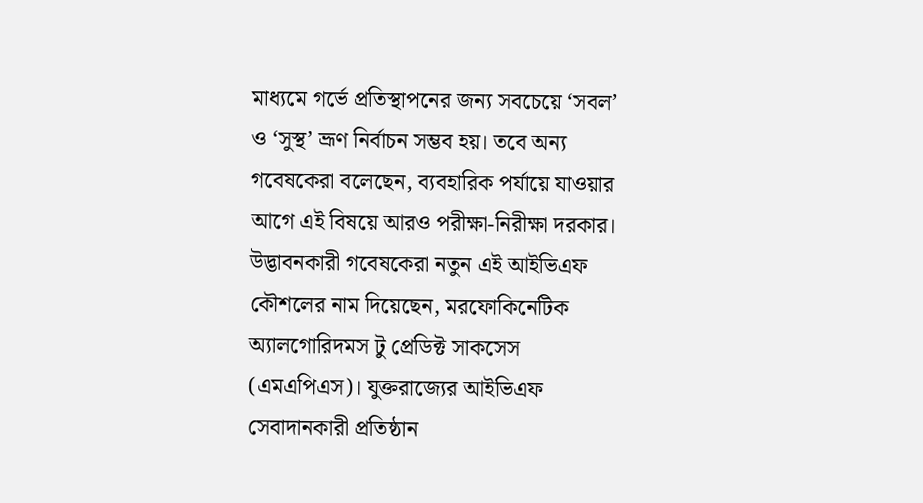মাধ্যমে গর্ভে প্রতিস্থাপনের জন্য সবচেয়ে ‘সবল’ ও ‘সুস্থ’ ভ্রূণ নির্বাচন সম্ভব হয়। তবে অন্য গবেষকেরা বলেছেন, ব্যবহারিক পর্যায়ে যাওয়ার আগে এই বিষয়ে আরও পরীক্ষা-নিরীক্ষা দরকার। উদ্ভাবনকারী গবেষকেরা নতুন এই আইভিএফ কৌশলের নাম দিয়েছেন, মরফোকিনেটিক অ্যালগোরিদমস টু প্রেডিক্ট সাকসেস (এমএপিএস)। যুক্তরাজ্যের আইভিএফ সেবাদানকারী প্রতিষ্ঠান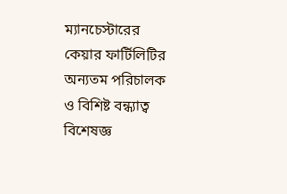ম্যানচেস্টারের কেয়ার ফার্টিলিটির অন্যতম পরিচালক ও বিশিষ্ট বন্ধ্যাত্ব বিশেষজ্ঞ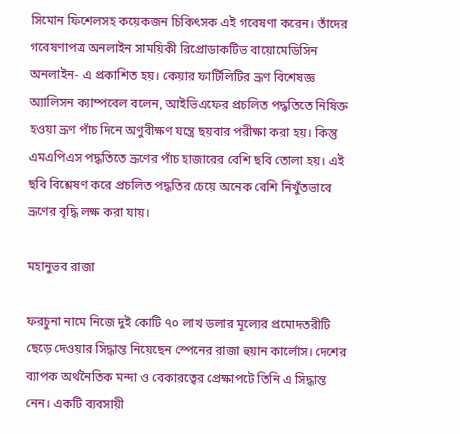সিমোন ফিশেলসহ কয়েকজন চিকিৎসক এই গবেষণা করেন। তাঁদের গবেষণাপত্র অনলাইন সাময়িকী রিপ্রোডাকটিভ বায়োমেডিসিন অনলাইন- এ প্রকাশিত হয়। কেয়ার ফার্টিলিটির ভ্রূণ বিশেষজ্ঞ অ্যালিসন ক্যাম্পবেল বলেন, আইভিএফের প্রচলিত পদ্ধতিতে নিষিক্ত হওয়া ভ্রূণ পাঁচ দিনে অণুবীক্ষণ যন্ত্রে ছয়বার পরীক্ষা করা হয়। কিন্তু এমএপিএস পদ্ধতিতে ভ্রূণের পাঁচ হাজারের বেশি ছবি তোলা হয়। এই ছবি বিশ্লেষণ করে প্রচলিত পদ্ধতির চেয়ে অনেক বেশি নিখুঁতভাবে ভ্রূণের বৃদ্ধি লক্ষ করা যায়।

মহানুভব রাজা

ফরচুনা নামে নিজে দুই কোটি ৭০ লাখ ডলার মূল্যের প্রমোদতরীটি ছেড়ে দেওয়ার সিদ্ধান্ত নিয়েছেন স্পেনের রাজা হুয়ান কার্লোস। দেশের ব্যাপক অর্থনৈতিক মন্দা ও বেকারত্বের প্রেক্ষাপটে তিনি এ সিদ্ধান্ত নেন। একটি ব্যবসায়ী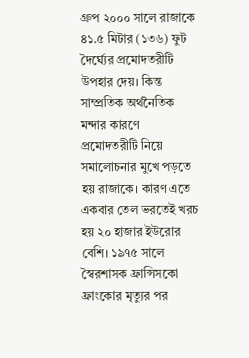গ্রুপ ২০০০ সালে রাজাকে ৪১.৫ মিটার (১৩৬) ফুট দৈর্ঘ্যের প্রমোদতরীটি উপহার দেয়। কিন্ত সাম্প্রতিক অর্থনৈতিক মন্দার কারণে প্রমোদতরীটি নিয়ে সমালোচনার মুখে পড়তে হয় রাজাকে। কারণ এতে একবার তেল ভরতেই খরচ হয় ২০ হাজার ইউরোর বেশি। ১৯৭৫ সালে স্বৈরশাসক ফ্রান্সিসকো ফ্রাংকোর মৃত্যুর পর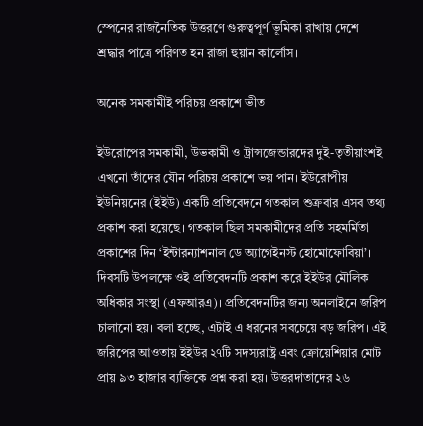স্পেনের রাজনৈতিক উত্তরণে গুরুত্বপূর্ণ ভূমিকা রাখায় দেশে শ্রদ্ধার পাত্রে পরিণত হন রাজা হুয়ান কার্লোস।

অনেক সমকামীই পরিচয় প্রকাশে ভীত

ইউরোপের সমকামী, উভকামী ও ট্রান্সজেন্ডারদের দুই-তৃতীয়াংশই এখনো তাঁদের যৌন পরিচয় প্রকাশে ভয় পান। ইউরোপীয় ইউনিয়নের (ইইউ) একটি প্রতিবেদনে গতকাল শুক্রবার এসব তথ্য প্রকাশ করা হয়েছে। গতকাল ছিল সমকামীদের প্রতি সহমর্মিতা প্রকাশের দিন ‘ইন্টারন্যাশনাল ডে অ্যাগেইনস্ট হোমোফোবিয়া’। দিবসটি উপলক্ষে ওই প্রতিবেদনটি প্রকাশ করে ইইউর মৌলিক অধিকার সংস্থা (এফআরএ)। প্রতিবেদনটির জন্য অনলাইনে জরিপ চালানো হয়। বলা হচ্ছে, এটাই এ ধরনের সবচেয়ে বড় জরিপ। এই জরিপের আওতায় ইইউর ২৭টি সদস্যরাষ্ট্র এবং ক্রোয়েশিয়ার মোট প্রায় ৯৩ হাজার ব্যক্তিকে প্রশ্ন করা হয়। উত্তরদাতাদের ২৬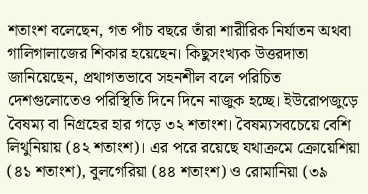শতাংশ বলেছেন, গত পাঁচ বছরে তাঁরা শারীরিক নির্যাতন অথবা গালিগালাজের শিকার হয়েছেন। কিছুসংখ্যক উত্তরদাতা জানিয়েছেন, প্রথাগতভাবে সহনশীল বলে পরিচিত দেশগুলোতেও পরিস্থিতি দিনে দিনে নাজুক হচ্ছে। ইউরোপজুড়ে বৈষম্য বা নিগ্রহের হার গড়ে ৩২ শতাংশ। বৈষম্যসবচেয়ে বেশি লিথুনিয়ায় (৪২ শতাংশ)। এর পরে রয়েছে যথাক্রমে ক্রোয়েশিয়া (৪১ শতাংশ), বুলগেরিয়া (৪৪ শতাংশ) ও রোমানিয়া (৩৯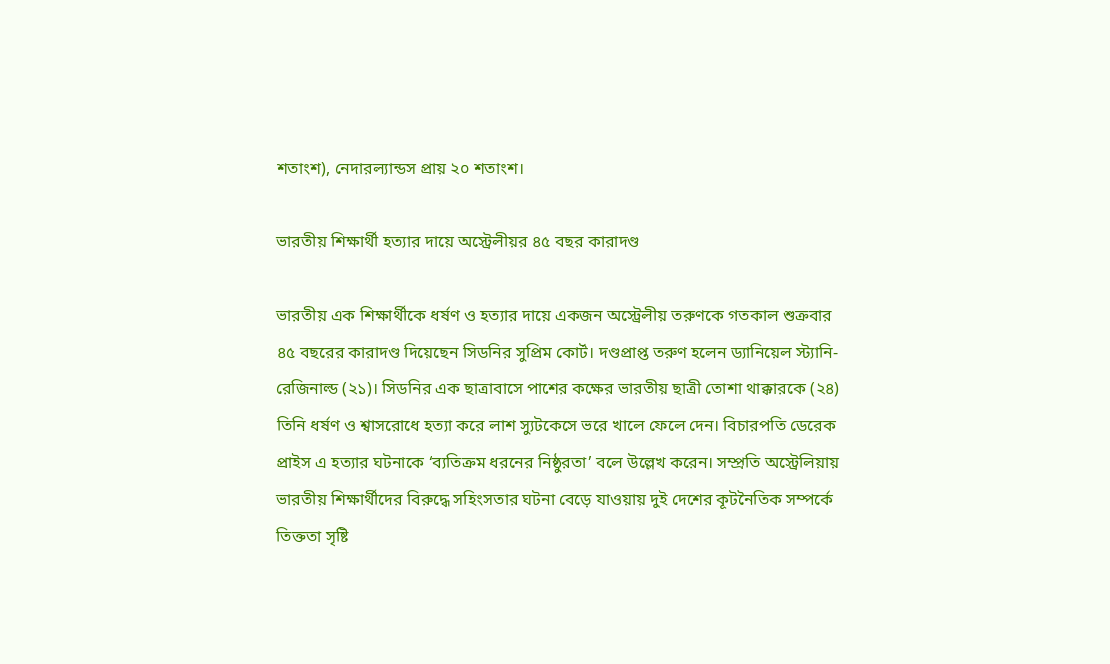শতাংশ), নেদারল্যান্ডস প্রায় ২০ শতাংশ।

ভারতীয় শিক্ষার্থী হত্যার দায়ে অস্ট্রেলীয়র ৪৫ বছর কারাদণ্ড

ভারতীয় এক শিক্ষার্থীকে ধর্ষণ ও হত্যার দায়ে একজন অস্ট্রেলীয় তরুণকে গতকাল শুক্রবার ৪৫ বছরের কারাদণ্ড দিয়েছেন সিডনির সুপ্রিম কোর্ট। দণ্ডপ্রাপ্ত তরুণ হলেন ড্যানিয়েল স্ট্যানি-রেজিনাল্ড (২১)। সিডনির এক ছাত্রাবাসে পাশের কক্ষের ভারতীয় ছাত্রী তোশা থাক্কারকে (২৪) তিনি ধর্ষণ ও শ্বাসরোধে হত্যা করে লাশ স্যুটকেসে ভরে খালে ফেলে দেন। বিচারপতি ডেরেক প্রাইস এ হত্যার ঘটনাকে ‘ব্যতিক্রম ধরনের নিষ্ঠুরতা’ বলে উল্লেখ করেন। সম্প্রতি অস্ট্রেলিয়ায় ভারতীয় শিক্ষার্থীদের বিরুদ্ধে সহিংসতার ঘটনা বেড়ে যাওয়ায় দুই দেশের কূটনৈতিক সম্পর্কে তিক্ততা সৃষ্টি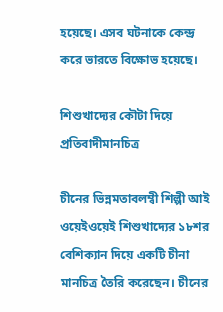হয়েছে। এসব ঘটনাকে কেন্দ্র করে ভারতে বিক্ষোভ হয়েছে।

শিশুখাদ্যের কৌটা দিয়ে প্রতিবাদীমানচিত্র

চীনের ভিন্নমতাবলম্বী শিল্পী আই ওয়েইওয়েই শিশুখাদ্যের ১৮শর বেশিক্যান দিয়ে একটি চীনা মানচিত্র তৈরি করেছেন। চীনের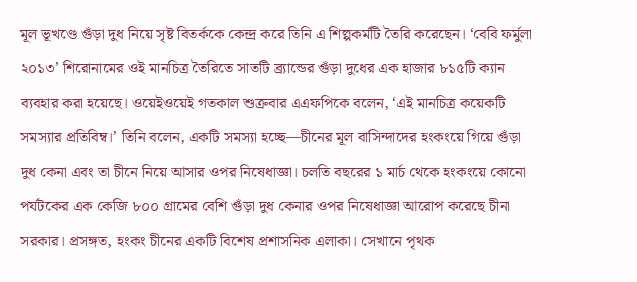মূল ভূখণ্ডে গুঁড়া দুধ নিয়ে সৃষ্ট বিতর্ককে কেন্দ্র করে তিনি এ শিল্পকর্মটি তৈরি করেছেন। ‘বেবি ফর্মুলা ২০১৩’ শিরোনামের ওই মানচিত্র তৈরিতে সাতটি ব্র্যান্ডের গুঁড়া দুধের এক হাজার ৮১৫টি ক্যান ব্যবহার করা হয়েছে। ওয়েইওয়েই গতকাল শুক্রবার এএফপিকে বলেন, ‘এই মানচিত্র কয়েকটি সমস্যার প্রতিবিম্ব।’ তিনি বলেন, একটি সমস্যা হচ্ছে—চীনের মূল বাসিন্দাদের হংকংয়ে গিয়ে গুঁড়া দুধ কেনা এবং তা চীনে নিয়ে আসার ওপর নিষেধাজ্ঞা। চলতি বছরের ১ মার্চ থেকে হংকংয়ে কোনো পর্যটকের এক কেজি ৮০০ গ্রামের বেশি গুঁড়া দুধ কেনার ওপর নিষেধাজ্ঞা আরোপ করেছে চীনা সরকার। প্রসঙ্গত, হংকং চীনের একটি বিশেষ প্রশাসনিক এলাকা। সেখানে পৃথক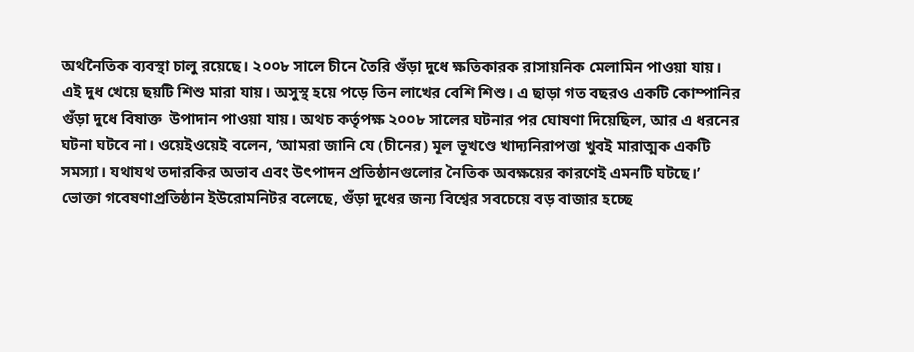অর্থনৈতিক ব্যবস্থা চালু রয়েছে। ২০০৮ সালে চীনে তৈরি গুঁড়া দুধে ক্ষতিকারক রাসায়নিক মেলামিন পাওয়া যায়। এই দুধ খেয়ে ছয়টি শিশু মারা যায়। অসুস্থ হয়ে পড়ে তিন লাখের বেশি শিশু। এ ছাড়া গত বছরও একটি কোম্পানির গুঁড়া দুধে বিষাক্ত  উপাদান পাওয়া যায়। অথচ কর্তৃপক্ষ ২০০৮ সালের ঘটনার পর ঘোষণা দিয়েছিল, আর এ ধরনের ঘটনা ঘটবে না। ওয়েইওয়েই বলেন, ‘আমরা জানি যে (চীনের) মূল ভূখণ্ডে খাদ্যনিরাপত্তা খুবই মারাত্মক একটি সমস্যা। যথাযথ তদারকির অভাব এবং উৎপাদন প্রতিষ্ঠানগুলোর নৈতিক অবক্ষয়ের কারণেই এমনটি ঘটছে।’ ভোক্তা গবেষণাপ্রতিষ্ঠান ইউরোমনিটর বলেছে, গুঁড়া দুধের জন্য বিশ্বের সবচেয়ে বড় বাজার হচ্ছে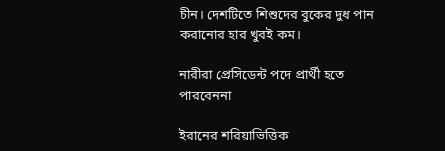চীন। দেশটিতে শিশুদের বুকের দুধ পান করানোর হার খুবই কম।

নারীরা প্রেসিডেন্ট পদে প্রার্থী হতে পারবেননা

ইরানের শরিয়াভিত্তিক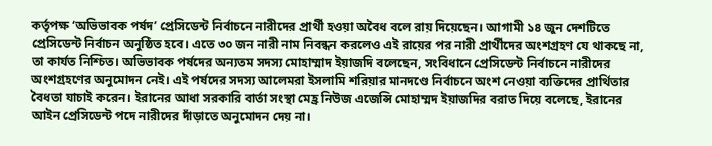কর্তৃপক্ষ ‘অভিভাবক পর্ষদ’ প্রেসিডেন্ট নির্বাচনে নারীদের প্রার্থী হওয়া অবৈধ বলে রায় দিয়েছেন। আগামী ১৪ জুন দেশটিতে প্রেসিডেন্ট নির্বাচন অনুষ্ঠিত হবে। এতে ৩০ জন নারী নাম নিবন্ধন করলেও এই রায়ের পর নারী প্রার্থীদের অংশগ্রহণ যে থাকছে না, তা কার্যত নিশ্চিত। অভিভাবক পর্ষদের অন্যতম সদস্য মোহাম্মাদ ইয়াজদি বলেছেন, সংবিধানে প্রেসিডেন্ট নির্বাচনে নারীদের অংশগ্রহণের অনুমোদন নেই। এই পর্ষদের সদস্য আলেমরা ইসলামি শরিয়ার মানদণ্ডে নির্বাচনে অংশ নেওয়া ব্যক্তিদের প্রার্থিতার বৈধতা যাচাই করেন। ইরানের আধা সরকারি বার্তা সংস্থা মেহ্র নিউজ এজেন্সি মোহাম্মদ ইয়াজদির বরাত দিয়ে বলেছে, ইরানের আইন প্রেসিডেন্ট পদে নারীদের দাঁড়াতে অনুমোদন দেয় না।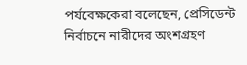পর্যবেক্ষকেরা বলেছেন, প্রেসিডেন্ট নির্বাচনে নারীদের অংশগ্রহণ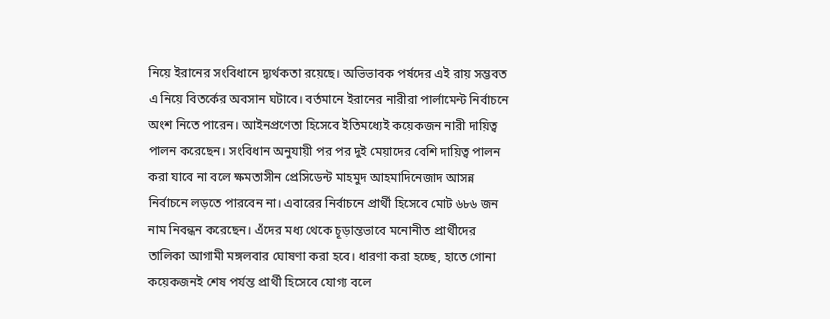নিয়ে ইরানের সংবিধানে দ্ব্যর্থকতা রয়েছে। অভিভাবক পর্ষদের এই রায় সম্ভবত এ নিয়ে বিতর্কের অবসান ঘটাবে। বর্তমানে ইরানের নারীরা পার্লামেন্ট নির্বাচনে অংশ নিতে পারেন। আইনপ্রণেতা হিসেবে ইতিমধ্যেই কয়েকজন নারী দায়িত্ব পালন করেছেন। সংবিধান অনুযায়ী পর পর দুই মেয়াদের বেশি দায়িত্ব পালন করা যাবে না বলে ক্ষমতাসীন প্রেসিডেন্ট মাহমুদ আহমাদিনেজাদ আসন্ন নির্বাচনে লড়তে পারবেন না। এবারের নির্বাচনে প্রার্থী হিসেবে মোট ৬৮৬ জন নাম নিবন্ধন করেছেন। এঁদের মধ্য থেকে চূড়ান্তভাবে মনোনীত প্রার্থীদের তালিকা আগামী মঙ্গলবার ঘোষণা করা হবে। ধারণা করা হচ্ছে, হাতে গোনা কয়েকজনই শেষ পর্যন্ত প্রার্থী হিসেবে যোগ্য বলে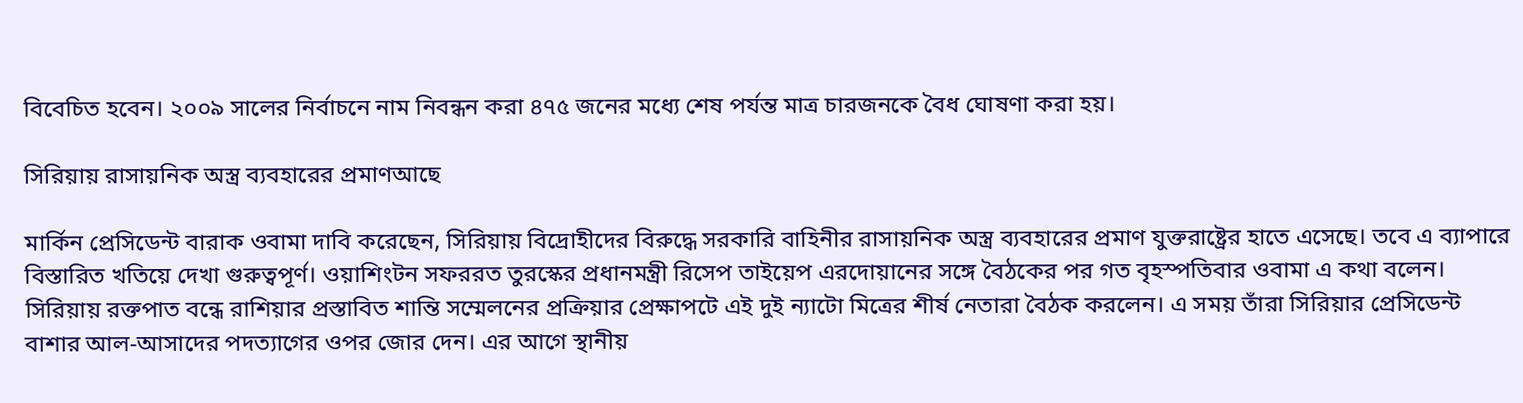বিবেচিত হবেন। ২০০৯ সালের নির্বাচনে নাম নিবন্ধন করা ৪৭৫ জনের মধ্যে শেষ পর্যন্ত মাত্র চারজনকে বৈধ ঘোষণা করা হয়।

সিরিয়ায় রাসায়নিক অস্ত্র ব্যবহারের প্রমাণআছে

মার্কিন প্রেসিডেন্ট বারাক ওবামা দাবি করেছেন, সিরিয়ায় বিদ্রোহীদের বিরুদ্ধে সরকারি বাহিনীর রাসায়নিক অস্ত্র ব্যবহারের প্রমাণ যুক্তরাষ্ট্রের হাতে এসেছে। তবে এ ব্যাপারে বিস্তারিত খতিয়ে দেখা গুরুত্বপূর্ণ। ওয়াশিংটন সফররত তুরস্কের প্রধানমন্ত্রী রিসেপ তাইয়েপ এরদোয়ানের সঙ্গে বৈঠকের পর গত বৃহস্পতিবার ওবামা এ কথা বলেন। সিরিয়ায় রক্তপাত বন্ধে রাশিয়ার প্রস্তাবিত শান্তি সম্মেলনের প্রক্রিয়ার প্রেক্ষাপটে এই দুই ন্যাটো মিত্রের শীর্ষ নেতারা বৈঠক করলেন। এ সময় তাঁরা সিরিয়ার প্রেসিডেন্ট বাশার আল-আসাদের পদত্যাগের ওপর জোর দেন। এর আগে স্থানীয়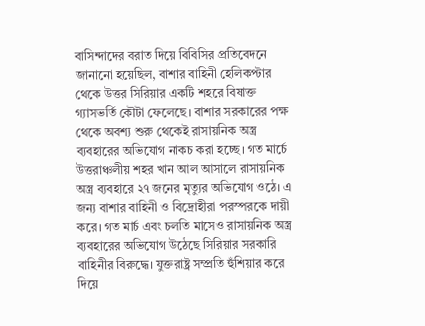বাসিন্দাদের বরাত দিয়ে বিবিসির প্রতিবেদনে জানানো হয়েছিল, বাশার বাহিনী হেলিকপ্টার থেকে উত্তর সিরিয়ার একটি শহরে বিষাক্ত গ্যাসভর্তি কৌটা ফেলেছে। বাশার সরকারের পক্ষ থেকে অবশ্য শুরু থেকেই রাসায়নিক অস্ত্র ব্যবহারের অভিযোগ নাকচ করা হচ্ছে। গত মার্চে উত্তরাঞ্চলীয় শহর খান আল আসালে রাসায়নিক অস্ত্র ব্যবহারে ২৭ জনের মৃত্যুর অভিযোগ ওঠে। এ জন্য বাশার বাহিনী ও বিদ্রোহীরা পরস্পরকে দায়ী করে। গত মার্চ এবং চলতি মাসেও রাসায়নিক অস্ত্র ব্যবহারের অভিযোগ উঠেছে সিরিয়ার সরকারি বাহিনীর বিরুদ্ধে। যুক্তরাষ্ট্র সম্প্রতি হুঁশিয়ার করে দিয়ে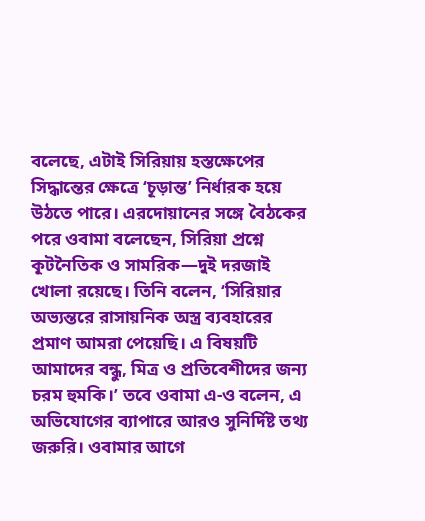বলেছে, এটাই সিরিয়ায় হস্তক্ষেপের সিদ্ধান্তের ক্ষেত্রে ‘চূড়ান্ত’ নির্ধারক হয়ে উঠতে পারে। এরদোয়ানের সঙ্গে বৈঠকের পরে ওবামা বলেছেন, সিরিয়া প্রশ্নে কূটনৈতিক ও সামরিক—দুই দরজাই খোলা রয়েছে। তিনি বলেন, ‘সিরিয়ার অভ্যন্তরে রাসায়নিক অস্ত্র ব্যবহারের প্রমাণ আমরা পেয়েছি। এ বিষয়টি আমাদের বন্ধু, মিত্র ও প্রতিবেশীদের জন্য চরম হুমকি।’ তবে ওবামা এ-ও বলেন, এ অভিযোগের ব্যাপারে আরও সুনির্দিষ্ট তথ্য জরুরি। ওবামার আগে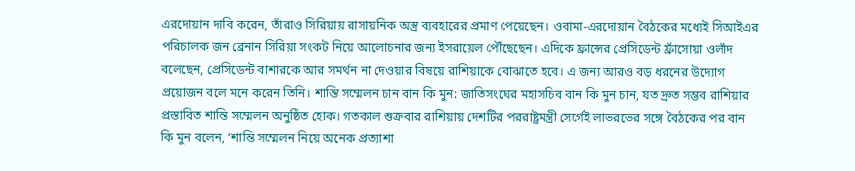এরদোয়ান দাবি করেন, তাঁরাও সিরিয়ায় রাসায়নিক অস্ত্র ব্যবহারের প্রমাণ পেয়েছেন। ওবামা-এরদোয়ান বৈঠকের মধ্যেই সিআইএর পরিচালক জন ব্রেনান সিরিয়া সংকট নিয়ে আলোচনার জন্য ইসরায়েল পৌঁছেছেন। এদিকে ফ্রান্সের প্রেসিডেন্ট ফ্রাঁসোয়া ওলাঁদ বলেছেন, প্রেসিডেন্ট বাশারকে আর সমর্থন না দেওয়ার বিষয়ে রাশিয়াকে বোঝাতে হবে। এ জন্য আরও বড় ধরনের উদ্যোগ প্রয়োজন বলে মনে করেন তিনি। শান্তি সম্মেলন চান বান কি মুন: জাতিসংঘের মহাসচিব বান কি মুন চান, যত দ্রুত সম্ভব রাশিয়ার প্রস্তাবিত শান্তি সম্মেলন অনুষ্ঠিত হোক। গতকাল শুক্রবার রাশিয়ায় দেশটির পররাষ্ট্রমন্ত্রী সের্গেই লাভরভের সঙ্গে বৈঠকের পর বান কি মুন বলেন, ‘শান্তি সম্মেলন নিয়ে অনেক প্রত্যাশা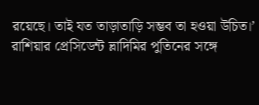রয়েছে। তাই যত তাড়াতাড়ি সম্ভব তা হওয়া উচিত।’ রাশিয়ার প্রেসিডেন্ট ভ্লাদিমির পুতিনের সঙ্গে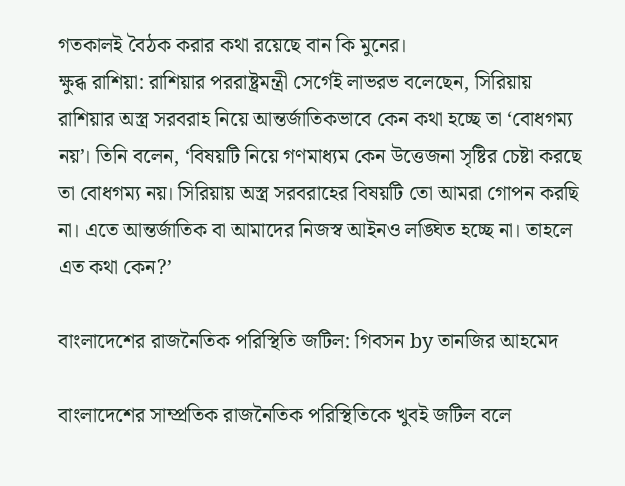গতকালই বৈঠক করার কথা রয়েছে বান কি মুনের।
ক্ষুব্ধ রাশিয়া: রাশিয়ার পররাষ্ট্রমন্ত্রী সের্গেই লাভরভ বলেছেন, সিরিয়ায় রাশিয়ার অস্ত্র সরবরাহ নিয়ে আন্তর্জাতিকভাবে কেন কথা হচ্ছে তা ‘বোধগম্য নয়’। তিনি বলেন, ‘বিষয়টি নিয়ে গণমাধ্যম কেন উত্তেজনা সৃষ্টির চেষ্টা করছে তা বোধগম্য নয়। সিরিয়ায় অস্ত্র সরবরাহের বিষয়টি তো আমরা গোপন করছি না। এতে আন্তর্জাতিক বা আমাদের নিজস্ব আইনও লঙ্ঘিত হচ্ছে না। তাহলে এত কথা কেন?’

বাংলাদেশের রাজনৈতিক পরিস্থিতি জটিল: গিবসন by তানজির আহমেদ

বাংলাদেশের সাম্প্রতিক রাজনৈতিক পরিস্থিতিকে খুবই জটিল বলে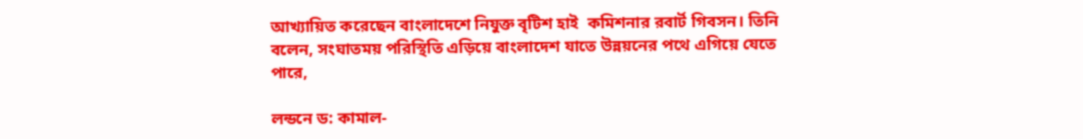আখ্যায়িত করেছেন বাংলাদেশে নিযুক্ত বৃটিশ হাই  কমিশনার রবার্ট গিবসন। তিনি বলেন, সংঘাতময় পরিস্থিতি এড়িয়ে বাংলাদেশ যাতে উন্নয়নের পথে এগিয়ে যেতে পারে,

লন্ডনে ড: কামাল-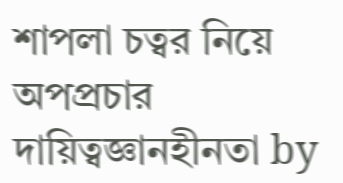শাপলা চত্বর নিয়ে অপপ্রচার দায়িত্বজ্ঞানহীনতা by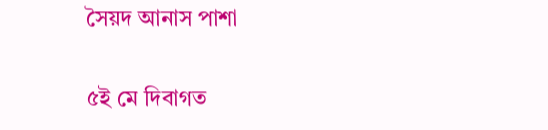সৈয়দ আনাস পাশা

৫ই মে দিবাগত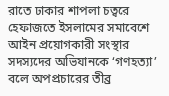রাতে ঢাকার শাপলা চত্বরে হেফাজতে ইসলামের সমাবেশে আইন প্রয়োগকারী সংস্থার সদস্যদের অভিযানকে ‘গণহত্যা’ বলে অপপ্রচারের তীব্র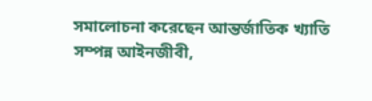সমালোচনা করেছেন আন্তর্জাতিক খ্যাতি সম্পন্ন আইনজীবী,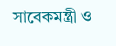সাবেকমন্ত্রী ও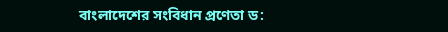বাংলাদেশের সংবিধান প্রণেতা ড: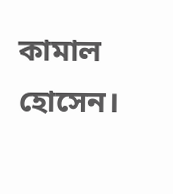কামাল হোসেন।